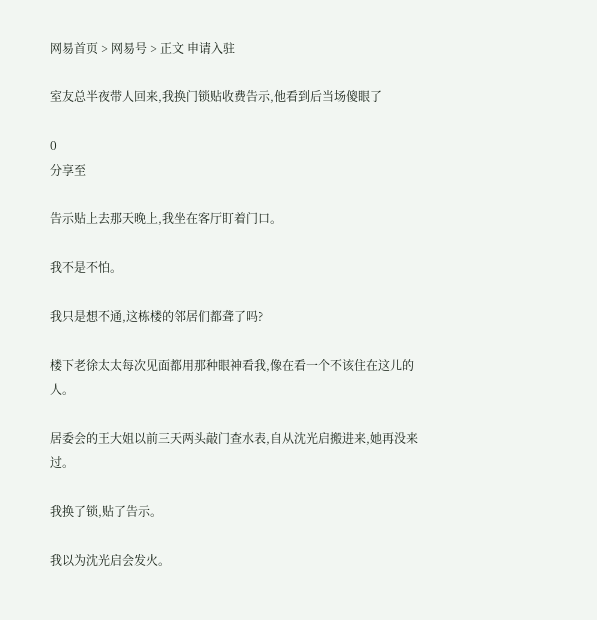网易首页 > 网易号 > 正文 申请入驻

室友总半夜带人回来,我换门锁贴收费告示,他看到后当场傻眼了

0
分享至

告示贴上去那天晚上,我坐在客厅盯着门口。

我不是不怕。

我只是想不通,这栋楼的邻居们都聋了吗?

楼下老徐太太每次见面都用那种眼神看我,像在看一个不该住在这儿的人。

居委会的王大姐以前三天两头敲门查水表,自从沈光启搬进来,她再没来过。

我换了锁,贴了告示。

我以为沈光启会发火。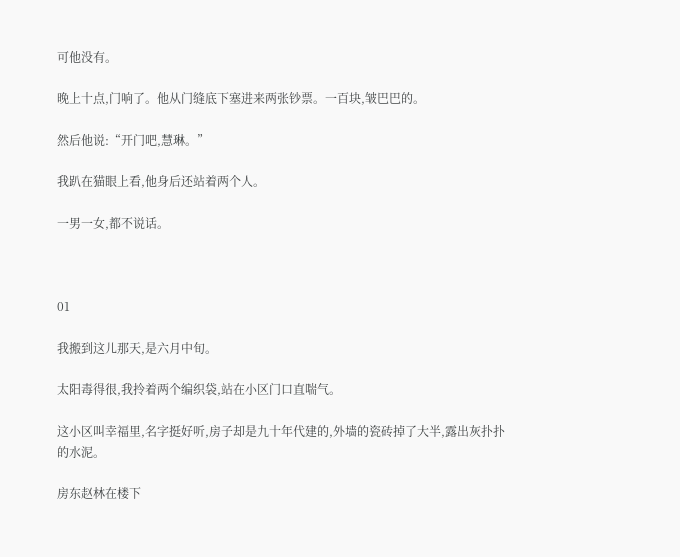可他没有。

晚上十点,门响了。他从门缝底下塞进来两张钞票。一百块,皱巴巴的。

然后他说:“开门吧,慧琳。”

我趴在猫眼上看,他身后还站着两个人。

一男一女,都不说话。



01

我搬到这儿那天,是六月中旬。

太阳毒得很,我拎着两个编织袋,站在小区门口直喘气。

这小区叫幸福里,名字挺好听,房子却是九十年代建的,外墙的瓷砖掉了大半,露出灰扑扑的水泥。

房东赵林在楼下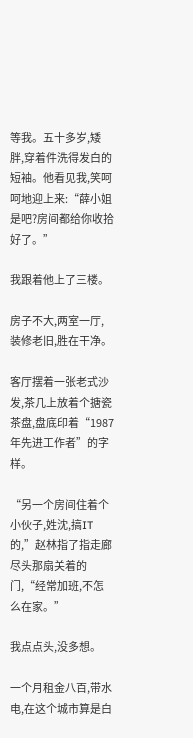等我。五十多岁,矮胖,穿着件洗得发白的短袖。他看见我,笑呵呵地迎上来:“薛小姐是吧?房间都给你收拾好了。”

我跟着他上了三楼。

房子不大,两室一厅,装修老旧,胜在干净。

客厅摆着一张老式沙发,茶几上放着个搪瓷茶盘,盘底印着“1987年先进工作者”的字样。

“另一个房间住着个小伙子,姓沈,搞IT的,”赵林指了指走廊尽头那扇关着的门,“经常加班,不怎么在家。”

我点点头,没多想。

一个月租金八百,带水电,在这个城市算是白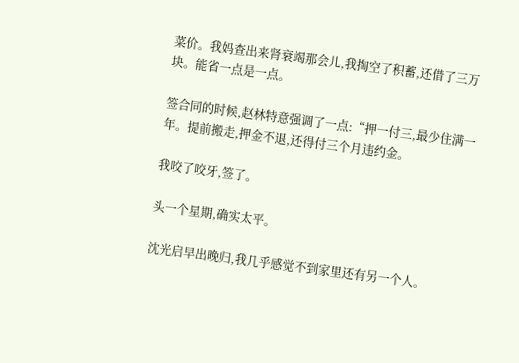菜价。我妈查出来肾衰竭那会儿,我掏空了积蓄,还借了三万块。能省一点是一点。

签合同的时候,赵林特意强调了一点:“押一付三,最少住满一年。提前搬走,押金不退,还得付三个月违约金。

我咬了咬牙,签了。

头一个星期,确实太平。

沈光启早出晚归,我几乎感觉不到家里还有另一个人。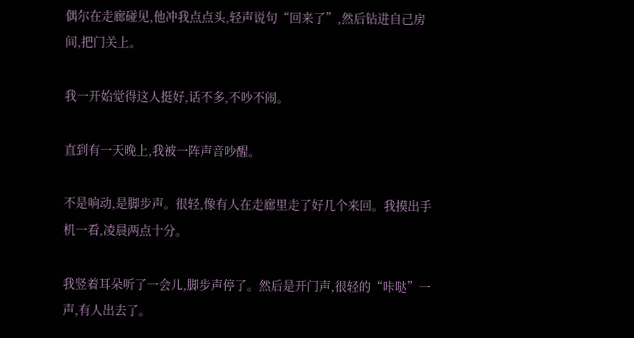偶尔在走廊碰见,他冲我点点头,轻声说句“回来了”,然后钻进自己房间,把门关上。

我一开始觉得这人挺好,话不多,不吵不闹。

直到有一天晚上,我被一阵声音吵醒。

不是响动,是脚步声。很轻,像有人在走廊里走了好几个来回。我摸出手机一看,凌晨两点十分。

我竖着耳朵听了一会儿,脚步声停了。然后是开门声,很轻的“咔哒”一声,有人出去了。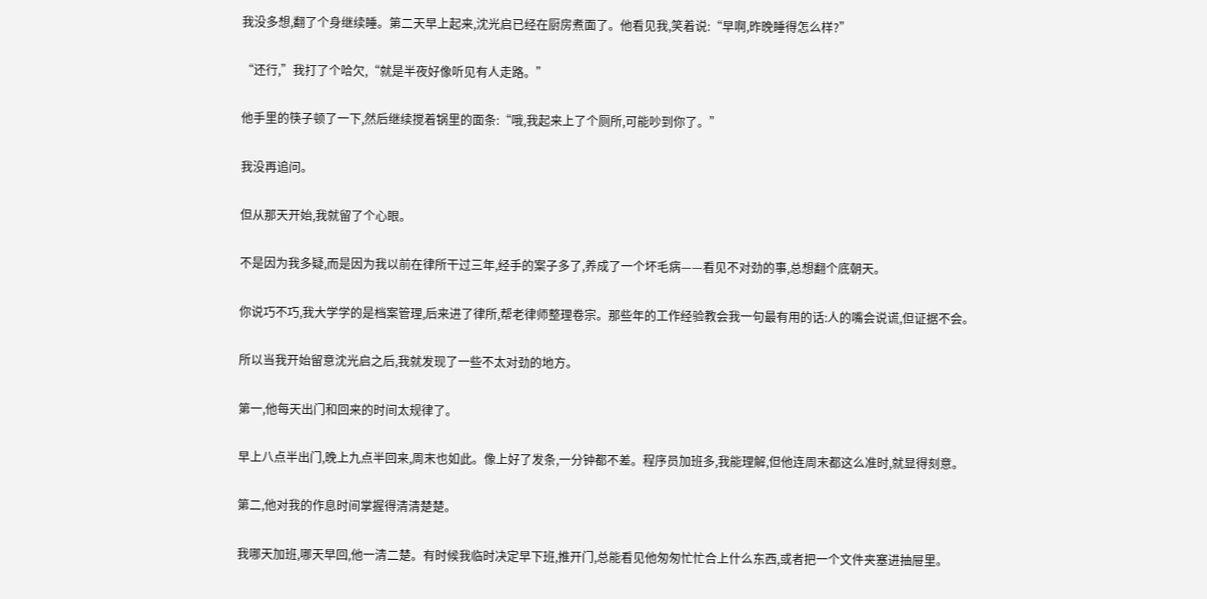我没多想,翻了个身继续睡。第二天早上起来,沈光启已经在厨房煮面了。他看见我,笑着说:“早啊,昨晚睡得怎么样?”

“还行,”我打了个哈欠,“就是半夜好像听见有人走路。”

他手里的筷子顿了一下,然后继续搅着锅里的面条:“哦,我起来上了个厕所,可能吵到你了。”

我没再追问。

但从那天开始,我就留了个心眼。

不是因为我多疑,而是因为我以前在律所干过三年,经手的案子多了,养成了一个坏毛病——看见不对劲的事,总想翻个底朝天。

你说巧不巧,我大学学的是档案管理,后来进了律所,帮老律师整理卷宗。那些年的工作经验教会我一句最有用的话:人的嘴会说谎,但证据不会。

所以当我开始留意沈光启之后,我就发现了一些不太对劲的地方。

第一,他每天出门和回来的时间太规律了。

早上八点半出门,晚上九点半回来,周末也如此。像上好了发条,一分钟都不差。程序员加班多,我能理解,但他连周末都这么准时,就显得刻意。

第二,他对我的作息时间掌握得清清楚楚。

我哪天加班,哪天早回,他一清二楚。有时候我临时决定早下班,推开门,总能看见他匆匆忙忙合上什么东西,或者把一个文件夹塞进抽屉里。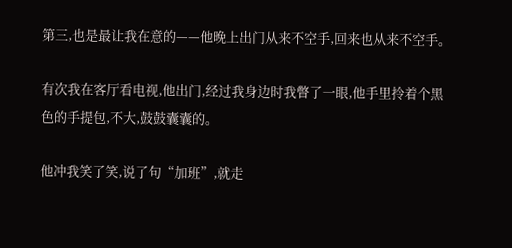第三,也是最让我在意的——他晚上出门从来不空手,回来也从来不空手。

有次我在客厅看电视,他出门,经过我身边时我瞥了一眼,他手里拎着个黑色的手提包,不大,鼓鼓囊囊的。

他冲我笑了笑,说了句“加班”,就走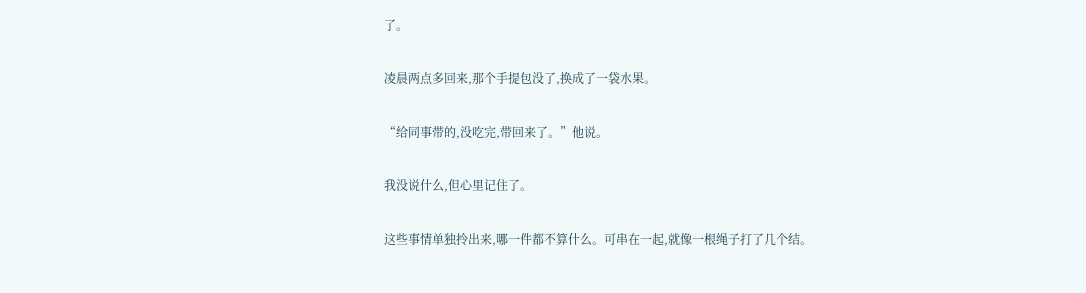了。

凌晨两点多回来,那个手提包没了,换成了一袋水果。

“给同事带的,没吃完,带回来了。”他说。

我没说什么,但心里记住了。

这些事情单独拎出来,哪一件都不算什么。可串在一起,就像一根绳子打了几个结。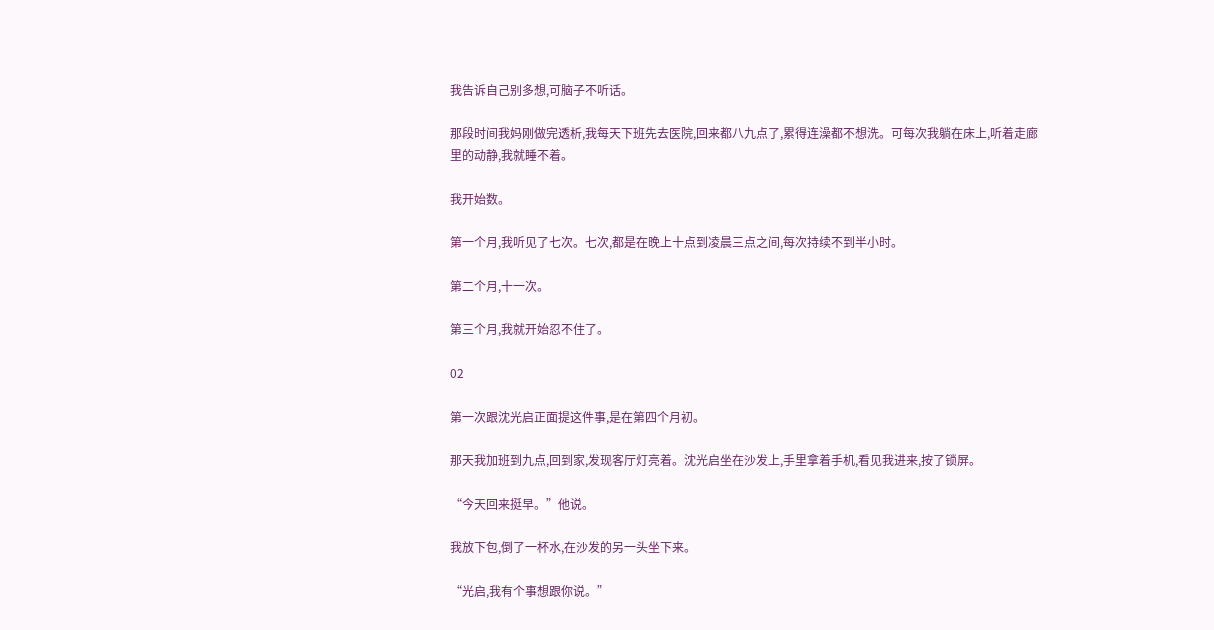我告诉自己别多想,可脑子不听话。

那段时间我妈刚做完透析,我每天下班先去医院,回来都八九点了,累得连澡都不想洗。可每次我躺在床上,听着走廊里的动静,我就睡不着。

我开始数。

第一个月,我听见了七次。七次,都是在晚上十点到凌晨三点之间,每次持续不到半小时。

第二个月,十一次。

第三个月,我就开始忍不住了。

02

第一次跟沈光启正面提这件事,是在第四个月初。

那天我加班到九点,回到家,发现客厅灯亮着。沈光启坐在沙发上,手里拿着手机,看见我进来,按了锁屏。

“今天回来挺早。”他说。

我放下包,倒了一杯水,在沙发的另一头坐下来。

“光启,我有个事想跟你说。”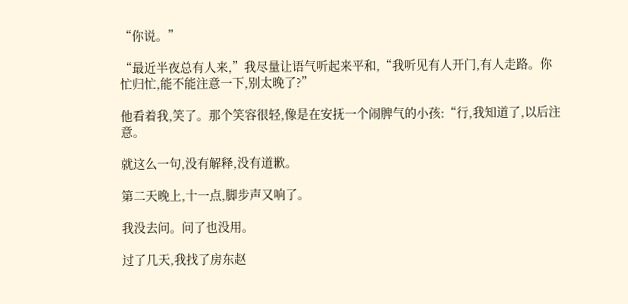“你说。”

“最近半夜总有人来,”我尽量让语气听起来平和,“我听见有人开门,有人走路。你忙归忙,能不能注意一下,别太晚了?”

他看着我,笑了。那个笑容很轻,像是在安抚一个闹脾气的小孩:“行,我知道了,以后注意。

就这么一句,没有解释,没有道歉。

第二天晚上,十一点,脚步声又响了。

我没去问。问了也没用。

过了几天,我找了房东赵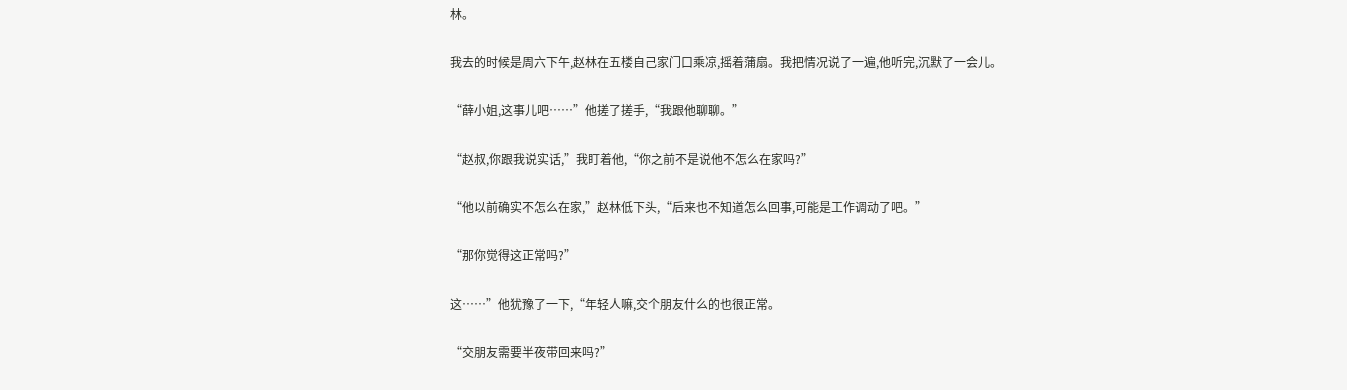林。

我去的时候是周六下午,赵林在五楼自己家门口乘凉,摇着蒲扇。我把情况说了一遍,他听完,沉默了一会儿。

“薛小姐,这事儿吧……”他搓了搓手,“我跟他聊聊。”

“赵叔,你跟我说实话,”我盯着他,“你之前不是说他不怎么在家吗?”

“他以前确实不怎么在家,”赵林低下头,“后来也不知道怎么回事,可能是工作调动了吧。”

“那你觉得这正常吗?”

这……”他犹豫了一下,“年轻人嘛,交个朋友什么的也很正常。

“交朋友需要半夜带回来吗?”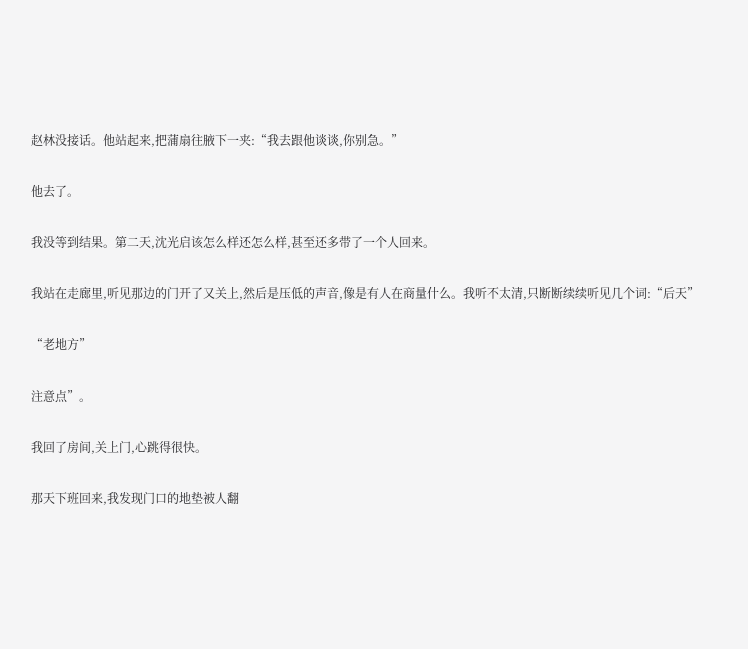赵林没接话。他站起来,把蒲扇往腋下一夹:“我去跟他谈谈,你别急。”

他去了。

我没等到结果。第二天,沈光启该怎么样还怎么样,甚至还多带了一个人回来。

我站在走廊里,听见那边的门开了又关上,然后是压低的声音,像是有人在商量什么。我听不太清,只断断续续听见几个词:“后天”

“老地方”

注意点”。

我回了房间,关上门,心跳得很快。

那天下班回来,我发现门口的地垫被人翻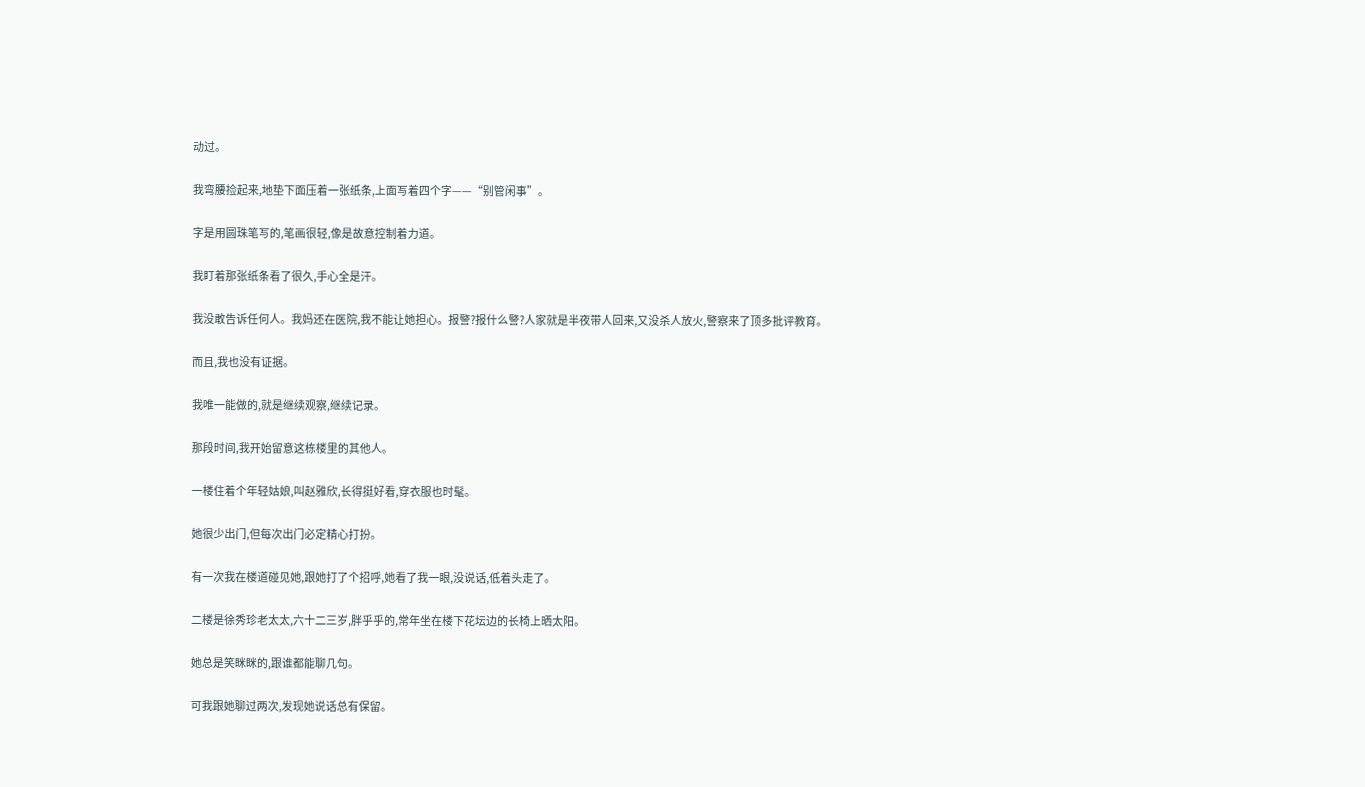动过。

我弯腰捡起来,地垫下面压着一张纸条,上面写着四个字——“别管闲事”。

字是用圆珠笔写的,笔画很轻,像是故意控制着力道。

我盯着那张纸条看了很久,手心全是汗。

我没敢告诉任何人。我妈还在医院,我不能让她担心。报警?报什么警?人家就是半夜带人回来,又没杀人放火,警察来了顶多批评教育。

而且,我也没有证据。

我唯一能做的,就是继续观察,继续记录。

那段时间,我开始留意这栋楼里的其他人。

一楼住着个年轻姑娘,叫赵雅欣,长得挺好看,穿衣服也时髦。

她很少出门,但每次出门必定精心打扮。

有一次我在楼道碰见她,跟她打了个招呼,她看了我一眼,没说话,低着头走了。

二楼是徐秀珍老太太,六十二三岁,胖乎乎的,常年坐在楼下花坛边的长椅上晒太阳。

她总是笑眯眯的,跟谁都能聊几句。

可我跟她聊过两次,发现她说话总有保留。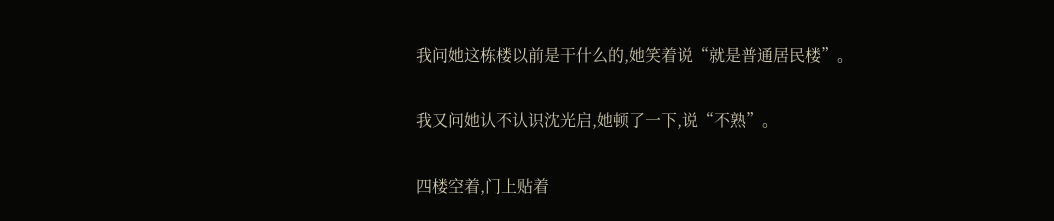我问她这栋楼以前是干什么的,她笑着说“就是普通居民楼”。

我又问她认不认识沈光启,她顿了一下,说“不熟”。

四楼空着,门上贴着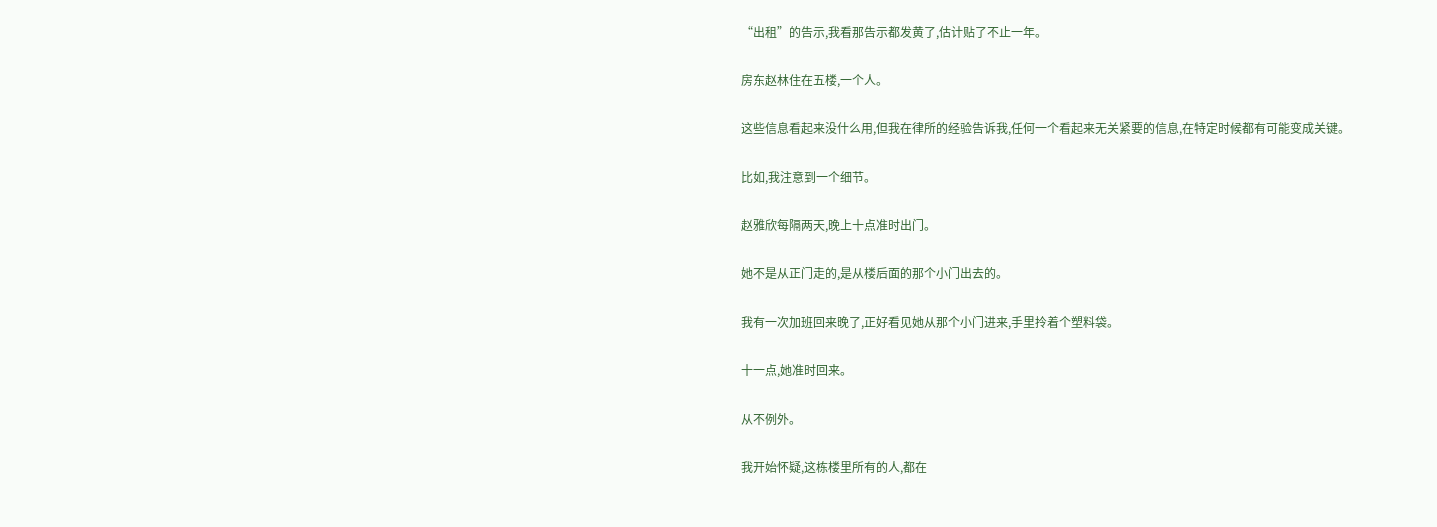“出租”的告示,我看那告示都发黄了,估计贴了不止一年。

房东赵林住在五楼,一个人。

这些信息看起来没什么用,但我在律所的经验告诉我,任何一个看起来无关紧要的信息,在特定时候都有可能变成关键。

比如,我注意到一个细节。

赵雅欣每隔两天,晚上十点准时出门。

她不是从正门走的,是从楼后面的那个小门出去的。

我有一次加班回来晚了,正好看见她从那个小门进来,手里拎着个塑料袋。

十一点,她准时回来。

从不例外。

我开始怀疑,这栋楼里所有的人,都在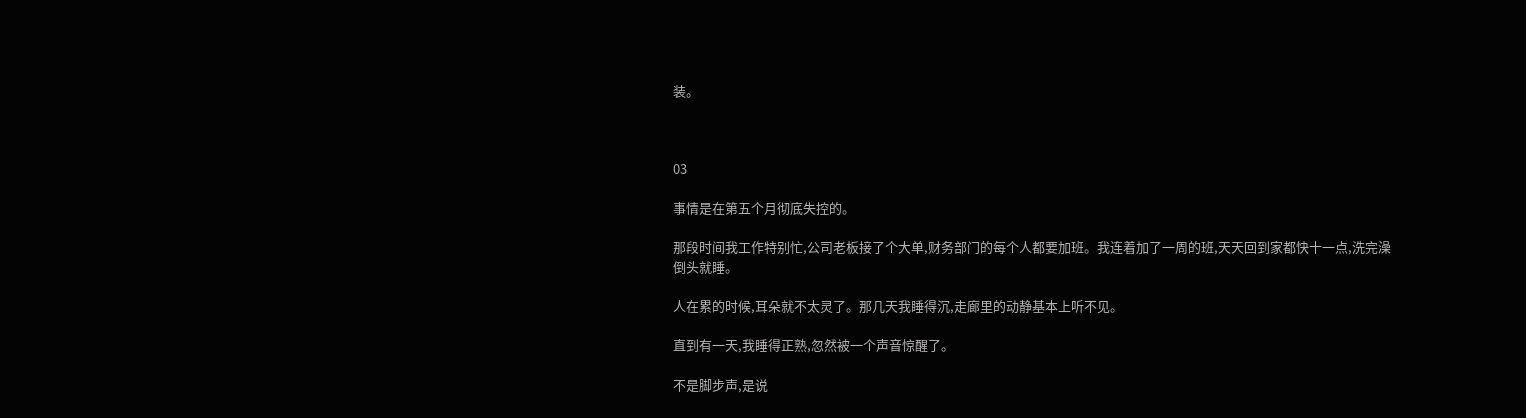装。



03

事情是在第五个月彻底失控的。

那段时间我工作特别忙,公司老板接了个大单,财务部门的每个人都要加班。我连着加了一周的班,天天回到家都快十一点,洗完澡倒头就睡。

人在累的时候,耳朵就不太灵了。那几天我睡得沉,走廊里的动静基本上听不见。

直到有一天,我睡得正熟,忽然被一个声音惊醒了。

不是脚步声,是说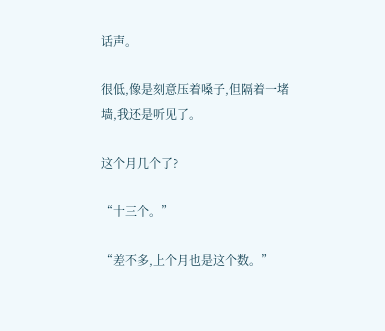话声。

很低,像是刻意压着嗓子,但隔着一堵墙,我还是听见了。

这个月几个了?

“十三个。”

“差不多,上个月也是这个数。”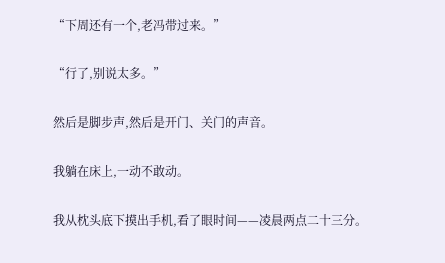“下周还有一个,老冯带过来。”

“行了,别说太多。”

然后是脚步声,然后是开门、关门的声音。

我躺在床上,一动不敢动。

我从枕头底下摸出手机,看了眼时间——凌晨两点二十三分。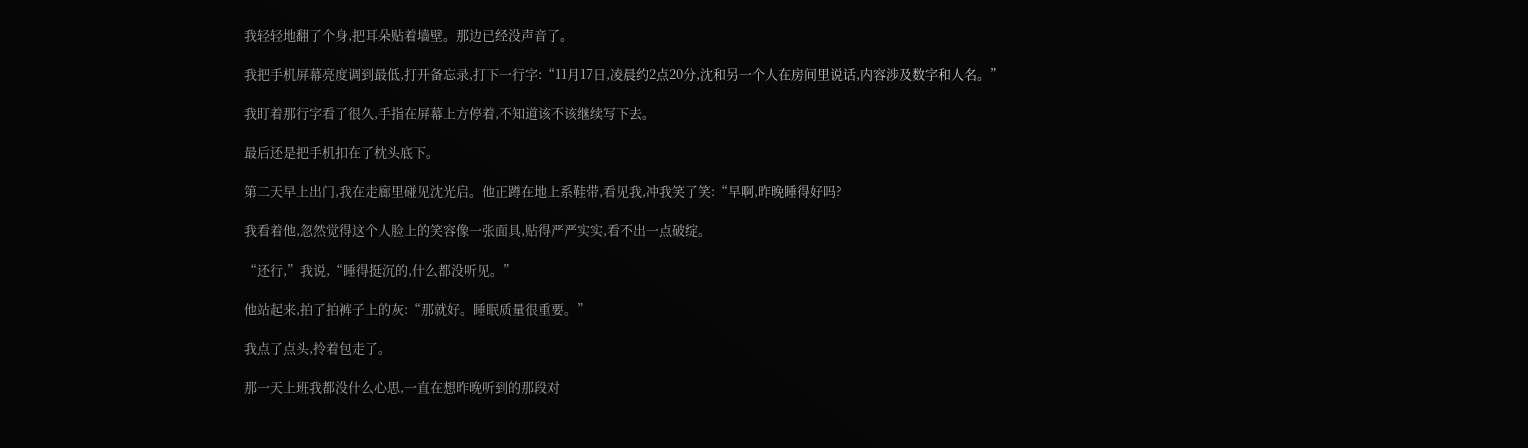我轻轻地翻了个身,把耳朵贴着墙壁。那边已经没声音了。

我把手机屏幕亮度调到最低,打开备忘录,打下一行字:“11月17日,凌晨约2点20分,沈和另一个人在房间里说话,内容涉及数字和人名。”

我盯着那行字看了很久,手指在屏幕上方停着,不知道该不该继续写下去。

最后还是把手机扣在了枕头底下。

第二天早上出门,我在走廊里碰见沈光启。他正蹲在地上系鞋带,看见我,冲我笑了笑:“早啊,昨晚睡得好吗?

我看着他,忽然觉得这个人脸上的笑容像一张面具,贴得严严实实,看不出一点破绽。

“还行,”我说,“睡得挺沉的,什么都没听见。”

他站起来,拍了拍裤子上的灰:“那就好。睡眠质量很重要。”

我点了点头,拎着包走了。

那一天上班我都没什么心思,一直在想昨晚听到的那段对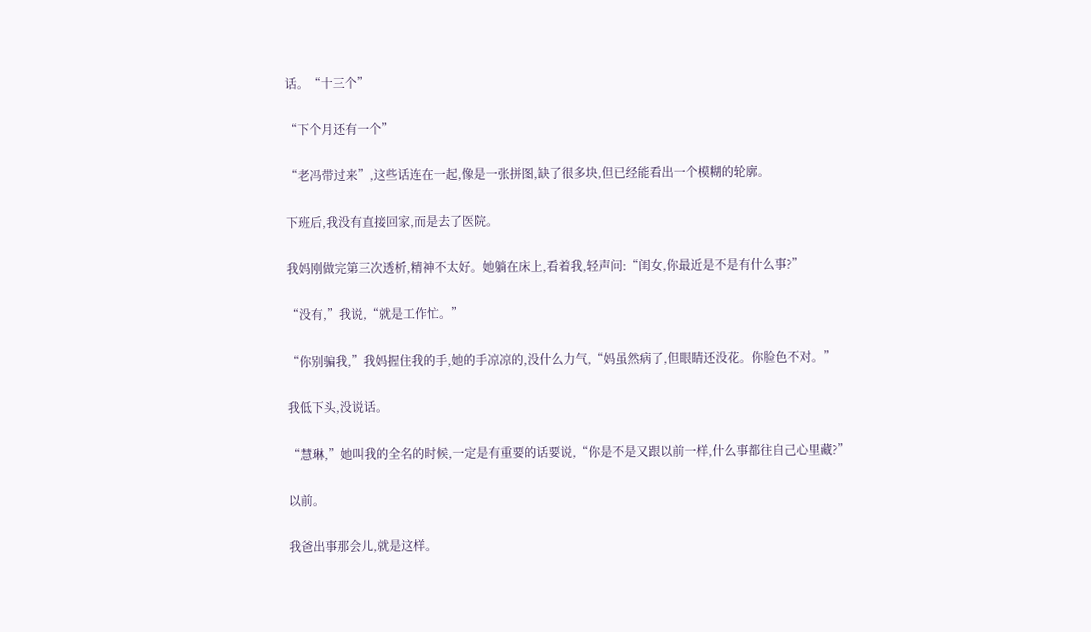话。“十三个”

“下个月还有一个”

“老冯带过来”,这些话连在一起,像是一张拼图,缺了很多块,但已经能看出一个模糊的轮廓。

下班后,我没有直接回家,而是去了医院。

我妈刚做完第三次透析,精神不太好。她躺在床上,看着我,轻声问:“闺女,你最近是不是有什么事?”

“没有,”我说,“就是工作忙。”

“你别骗我,”我妈握住我的手,她的手凉凉的,没什么力气,“妈虽然病了,但眼睛还没花。你脸色不对。”

我低下头,没说话。

“慧琳,”她叫我的全名的时候,一定是有重要的话要说,“你是不是又跟以前一样,什么事都往自己心里藏?”

以前。

我爸出事那会儿,就是这样。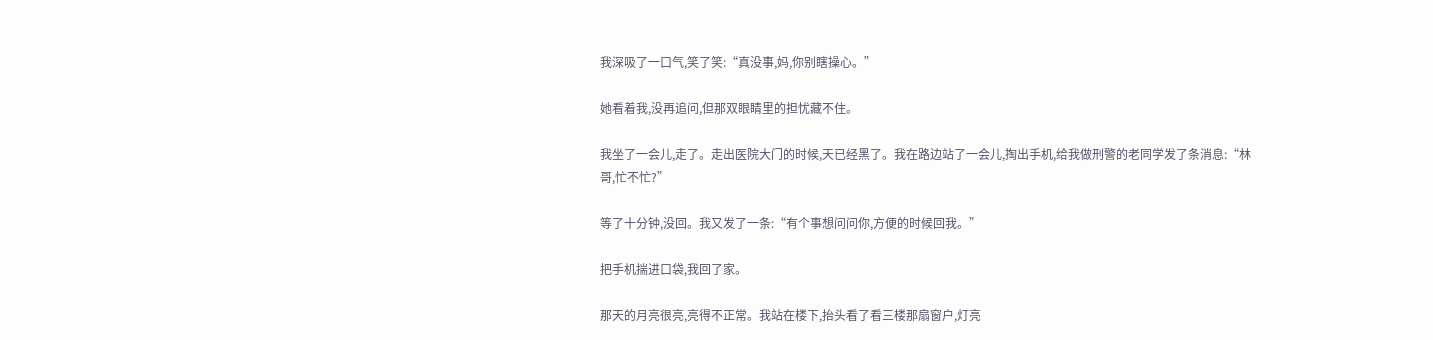我深吸了一口气,笑了笑:“真没事,妈,你别瞎操心。”

她看着我,没再追问,但那双眼睛里的担忧藏不住。

我坐了一会儿,走了。走出医院大门的时候,天已经黑了。我在路边站了一会儿,掏出手机,给我做刑警的老同学发了条消息:“林哥,忙不忙?”

等了十分钟,没回。我又发了一条:“有个事想问问你,方便的时候回我。”

把手机揣进口袋,我回了家。

那天的月亮很亮,亮得不正常。我站在楼下,抬头看了看三楼那扇窗户,灯亮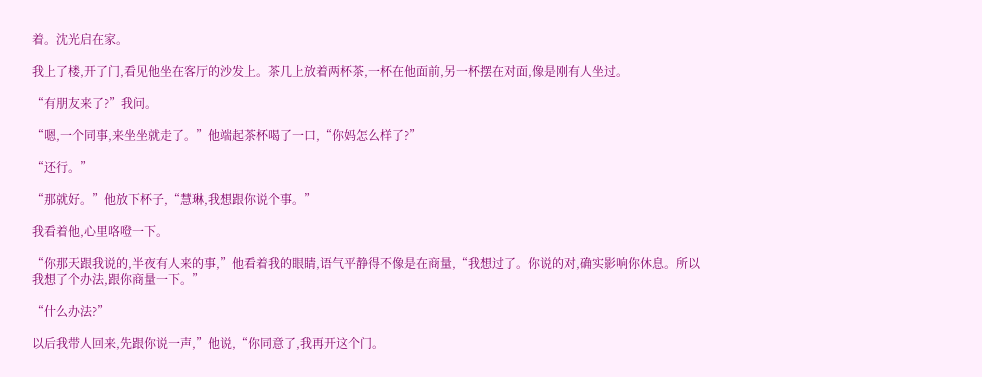着。沈光启在家。

我上了楼,开了门,看见他坐在客厅的沙发上。茶几上放着两杯茶,一杯在他面前,另一杯摆在对面,像是刚有人坐过。

“有朋友来了?”我问。

“嗯,一个同事,来坐坐就走了。”他端起茶杯喝了一口,“你妈怎么样了?”

“还行。”

“那就好。”他放下杯子,“慧琳,我想跟你说个事。”

我看着他,心里咯噔一下。

“你那天跟我说的,半夜有人来的事,”他看着我的眼睛,语气平静得不像是在商量,“我想过了。你说的对,确实影响你休息。所以我想了个办法,跟你商量一下。”

“什么办法?”

以后我带人回来,先跟你说一声,”他说,“你同意了,我再开这个门。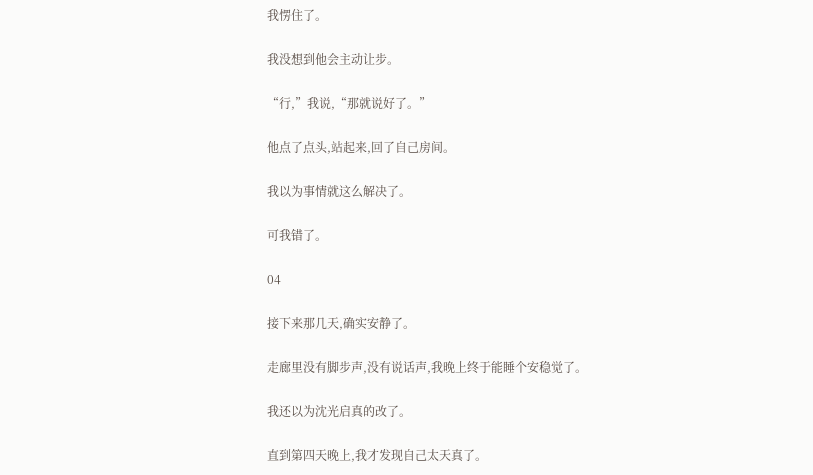我愣住了。

我没想到他会主动让步。

“行,”我说,“那就说好了。”

他点了点头,站起来,回了自己房间。

我以为事情就这么解决了。

可我错了。

04

接下来那几天,确实安静了。

走廊里没有脚步声,没有说话声,我晚上终于能睡个安稳觉了。

我还以为沈光启真的改了。

直到第四天晚上,我才发现自己太天真了。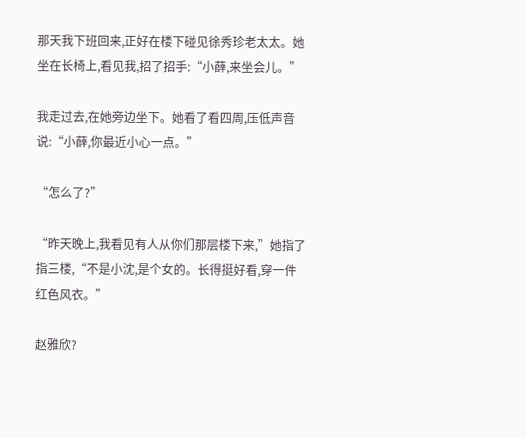那天我下班回来,正好在楼下碰见徐秀珍老太太。她坐在长椅上,看见我,招了招手:“小薛,来坐会儿。”

我走过去,在她旁边坐下。她看了看四周,压低声音说:“小薛,你最近小心一点。”

“怎么了?”

“昨天晚上,我看见有人从你们那层楼下来,”她指了指三楼,“不是小沈,是个女的。长得挺好看,穿一件红色风衣。”

赵雅欣?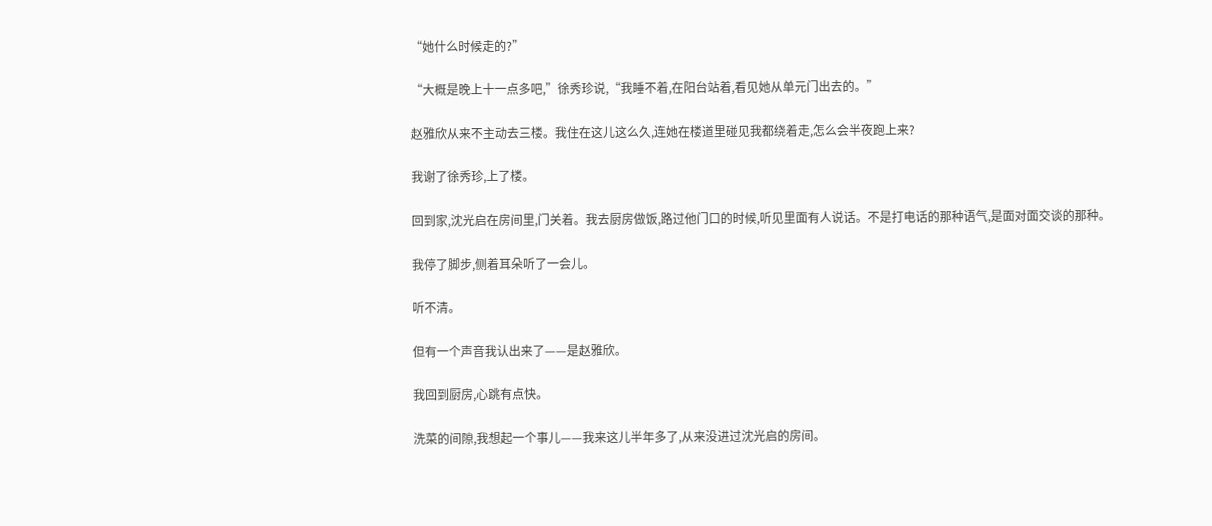“她什么时候走的?”

“大概是晚上十一点多吧,”徐秀珍说,“我睡不着,在阳台站着,看见她从单元门出去的。”

赵雅欣从来不主动去三楼。我住在这儿这么久,连她在楼道里碰见我都绕着走,怎么会半夜跑上来?

我谢了徐秀珍,上了楼。

回到家,沈光启在房间里,门关着。我去厨房做饭,路过他门口的时候,听见里面有人说话。不是打电话的那种语气,是面对面交谈的那种。

我停了脚步,侧着耳朵听了一会儿。

听不清。

但有一个声音我认出来了——是赵雅欣。

我回到厨房,心跳有点快。

洗菜的间隙,我想起一个事儿——我来这儿半年多了,从来没进过沈光启的房间。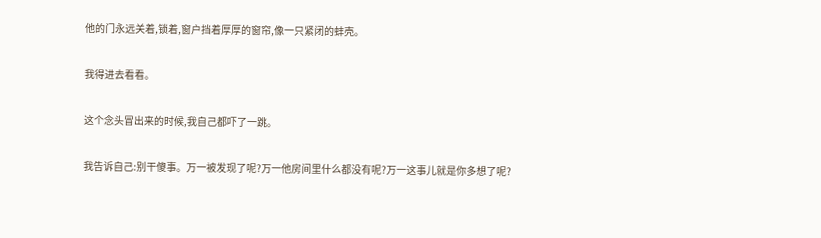他的门永远关着,锁着,窗户挡着厚厚的窗帘,像一只紧闭的蚌壳。

我得进去看看。

这个念头冒出来的时候,我自己都吓了一跳。

我告诉自己:别干傻事。万一被发现了呢?万一他房间里什么都没有呢?万一这事儿就是你多想了呢?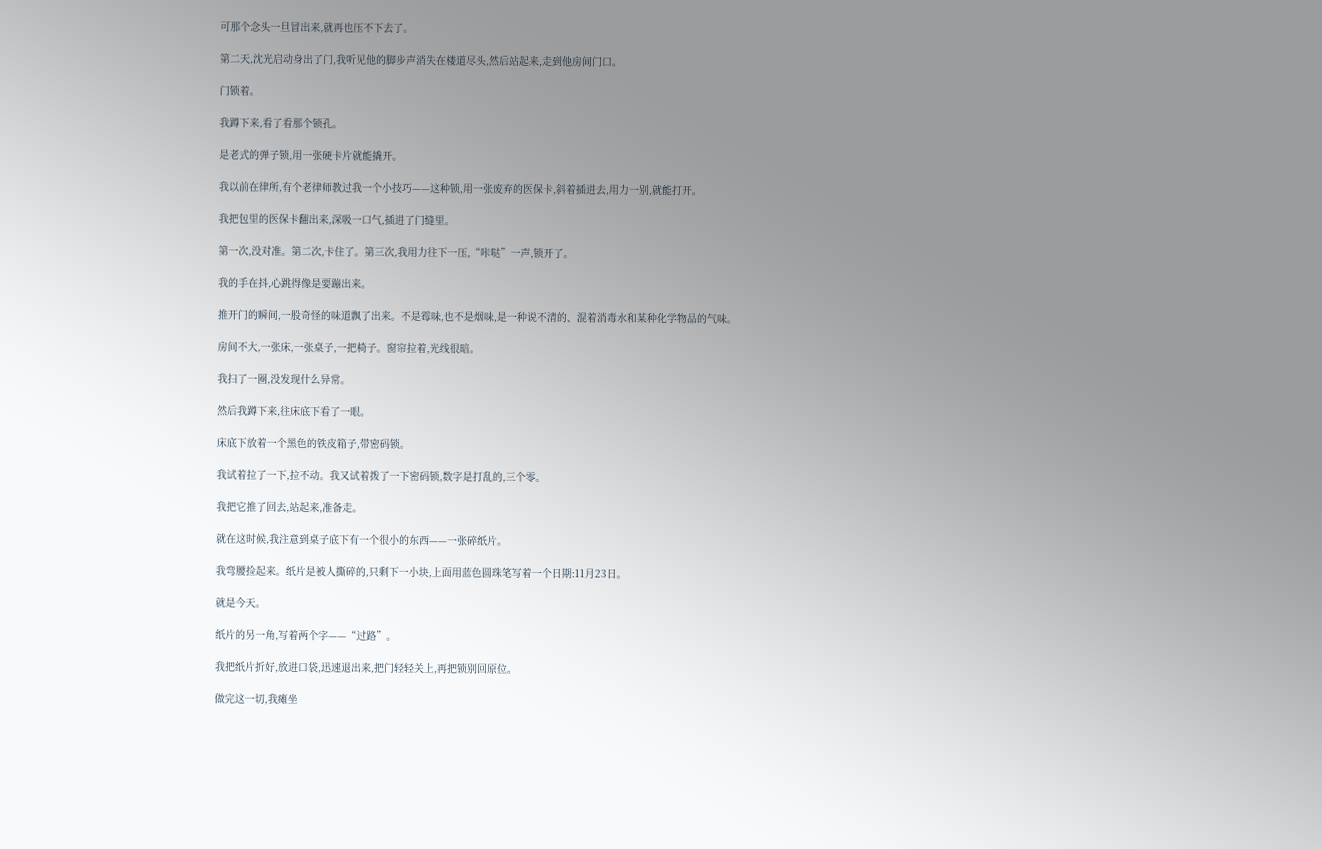可那个念头一旦冒出来,就再也压不下去了。

第二天,沈光启动身出了门,我听见他的脚步声消失在楼道尽头,然后站起来,走到他房间门口。

门锁着。

我蹲下来,看了看那个锁孔。

是老式的弹子锁,用一张硬卡片就能撬开。

我以前在律所,有个老律师教过我一个小技巧——这种锁,用一张废弃的医保卡,斜着插进去,用力一别,就能打开。

我把包里的医保卡翻出来,深吸一口气,插进了门缝里。

第一次,没对准。第二次,卡住了。第三次,我用力往下一压,“咔哒”一声,锁开了。

我的手在抖,心跳得像是要蹦出来。

推开门的瞬间,一股奇怪的味道飘了出来。不是霉味,也不是烟味,是一种说不清的、混着消毒水和某种化学物品的气味。

房间不大,一张床,一张桌子,一把椅子。窗帘拉着,光线很暗。

我扫了一圈,没发现什么异常。

然后我蹲下来,往床底下看了一眼。

床底下放着一个黑色的铁皮箱子,带密码锁。

我试着拉了一下,拉不动。我又试着拨了一下密码锁,数字是打乱的,三个零。

我把它推了回去,站起来,准备走。

就在这时候,我注意到桌子底下有一个很小的东西——一张碎纸片。

我弯腰捡起来。纸片是被人撕碎的,只剩下一小块,上面用蓝色圆珠笔写着一个日期:11月23日。

就是今天。

纸片的另一角,写着两个字——“过路”。

我把纸片折好,放进口袋,迅速退出来,把门轻轻关上,再把锁别回原位。

做完这一切,我瘫坐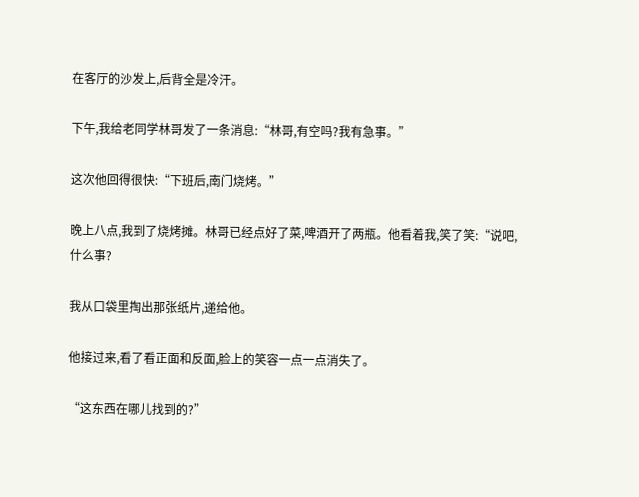在客厅的沙发上,后背全是冷汗。

下午,我给老同学林哥发了一条消息:“林哥,有空吗?我有急事。”

这次他回得很快:“下班后,南门烧烤。”

晚上八点,我到了烧烤摊。林哥已经点好了菜,啤酒开了两瓶。他看着我,笑了笑:“说吧,什么事?

我从口袋里掏出那张纸片,递给他。

他接过来,看了看正面和反面,脸上的笑容一点一点消失了。

“这东西在哪儿找到的?”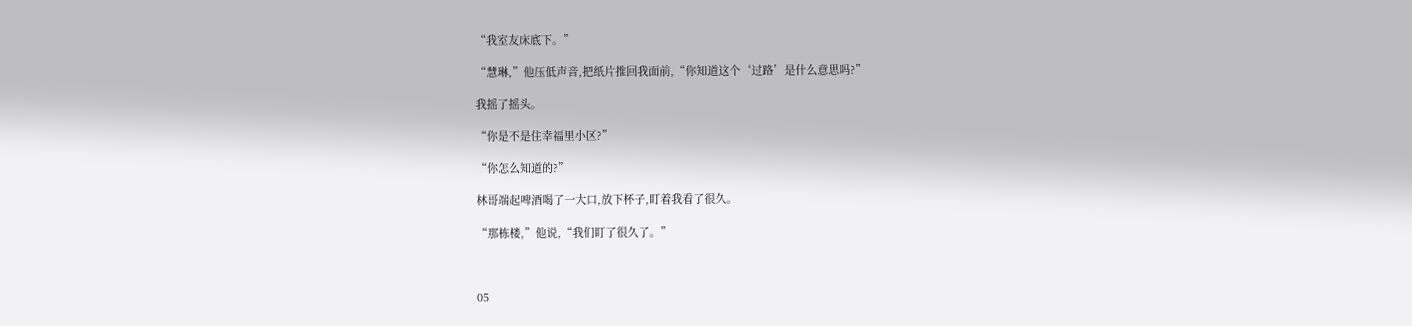“我室友床底下。”

“慧琳,”他压低声音,把纸片推回我面前,“你知道这个‘过路’是什么意思吗?”

我摇了摇头。

“你是不是住幸福里小区?”

“你怎么知道的?”

林哥端起啤酒喝了一大口,放下杯子,盯着我看了很久。

“那栋楼,”他说,“我们盯了很久了。”



05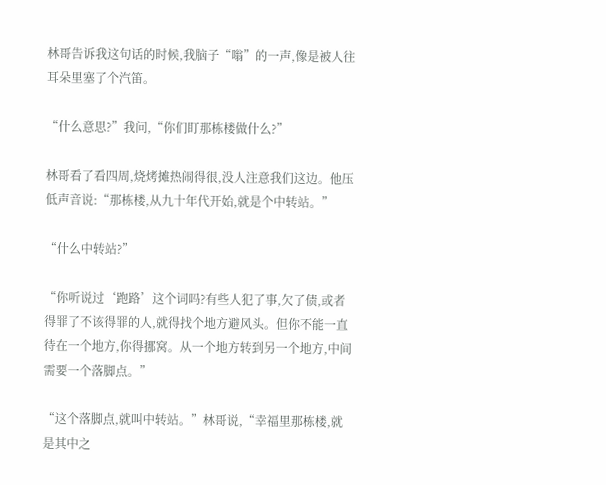林哥告诉我这句话的时候,我脑子“嗡”的一声,像是被人往耳朵里塞了个汽笛。

“什么意思?”我问,“你们盯那栋楼做什么?”

林哥看了看四周,烧烤摊热闹得很,没人注意我们这边。他压低声音说:“那栋楼,从九十年代开始,就是个中转站。”

“什么中转站?”

“你听说过‘跑路’这个词吗?有些人犯了事,欠了债,或者得罪了不该得罪的人,就得找个地方避风头。但你不能一直待在一个地方,你得挪窝。从一个地方转到另一个地方,中间需要一个落脚点。”

“这个落脚点,就叫中转站。”林哥说,“幸福里那栋楼,就是其中之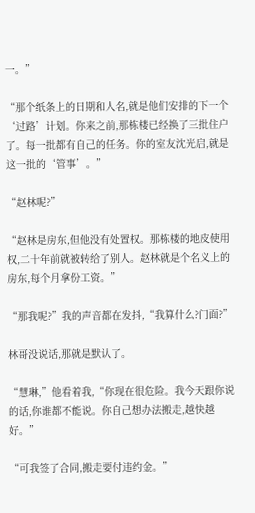一。”

“那个纸条上的日期和人名,就是他们安排的下一个‘过路’计划。你来之前,那栋楼已经换了三批住户了。每一批都有自己的任务。你的室友沈光启,就是这一批的‘管事’。”

“赵林呢?”

“赵林是房东,但他没有处置权。那栋楼的地皮使用权,二十年前就被转给了别人。赵林就是个名义上的房东,每个月拿份工资。”

“那我呢?”我的声音都在发抖,“我算什么?门面?”

林哥没说话,那就是默认了。

“慧琳,”他看着我,“你现在很危险。我今天跟你说的话,你谁都不能说。你自己想办法搬走,越快越好。”

“可我签了合同,搬走要付违约金。”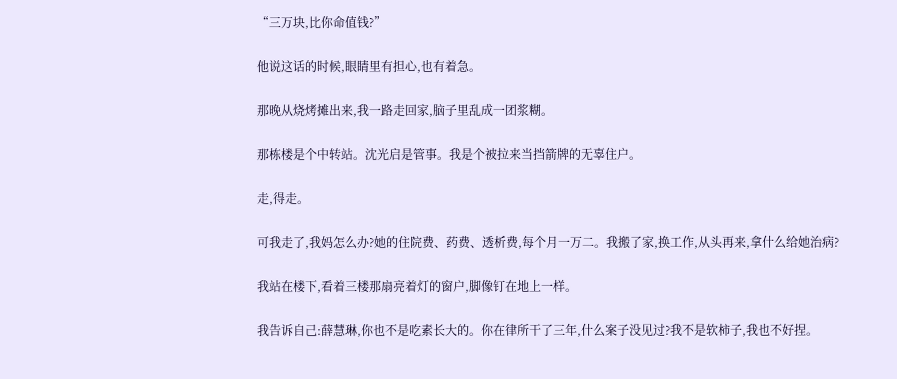“三万块,比你命值钱?”

他说这话的时候,眼睛里有担心,也有着急。

那晚从烧烤摊出来,我一路走回家,脑子里乱成一团浆糊。

那栋楼是个中转站。沈光启是管事。我是个被拉来当挡箭牌的无辜住户。

走,得走。

可我走了,我妈怎么办?她的住院费、药费、透析费,每个月一万二。我搬了家,换工作,从头再来,拿什么给她治病?

我站在楼下,看着三楼那扇亮着灯的窗户,脚像钉在地上一样。

我告诉自己:薛慧琳,你也不是吃素长大的。你在律所干了三年,什么案子没见过?我不是软柿子,我也不好捏。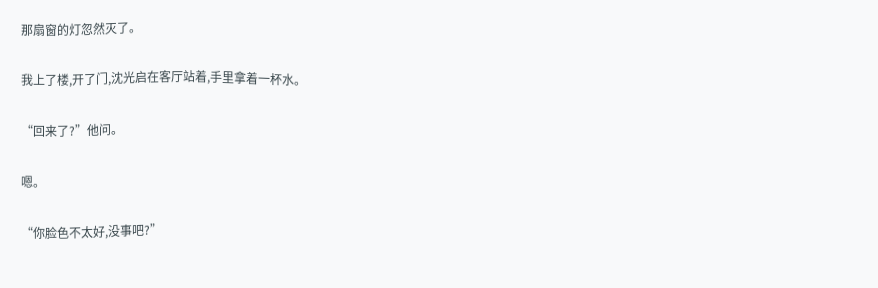那扇窗的灯忽然灭了。

我上了楼,开了门,沈光启在客厅站着,手里拿着一杯水。

“回来了?”他问。

嗯。

“你脸色不太好,没事吧?”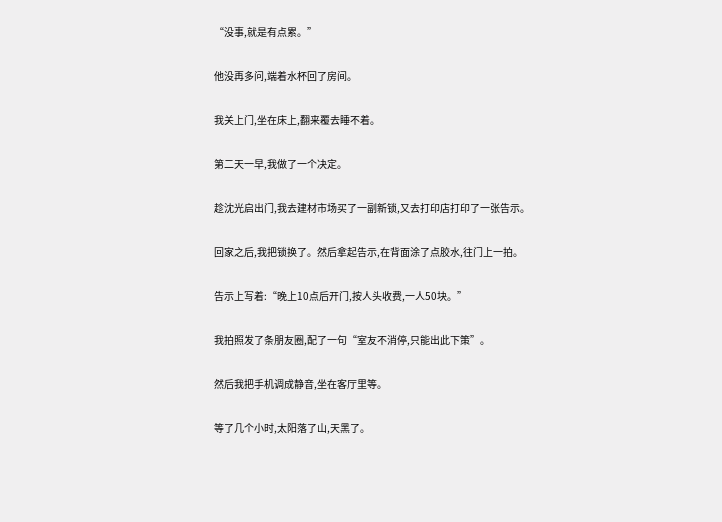“没事,就是有点累。”

他没再多问,端着水杯回了房间。

我关上门,坐在床上,翻来覆去睡不着。

第二天一早,我做了一个决定。

趁沈光启出门,我去建材市场买了一副新锁,又去打印店打印了一张告示。

回家之后,我把锁换了。然后拿起告示,在背面涂了点胶水,往门上一拍。

告示上写着:“晚上10点后开门,按人头收费,一人50块。”

我拍照发了条朋友圈,配了一句“室友不消停,只能出此下策”。

然后我把手机调成静音,坐在客厅里等。

等了几个小时,太阳落了山,天黑了。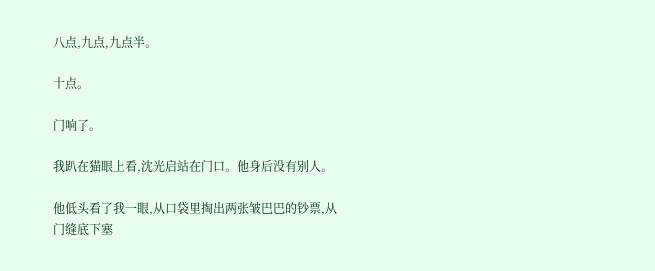八点,九点,九点半。

十点。

门响了。

我趴在猫眼上看,沈光启站在门口。他身后没有别人。

他低头看了我一眼,从口袋里掏出两张皱巴巴的钞票,从门缝底下塞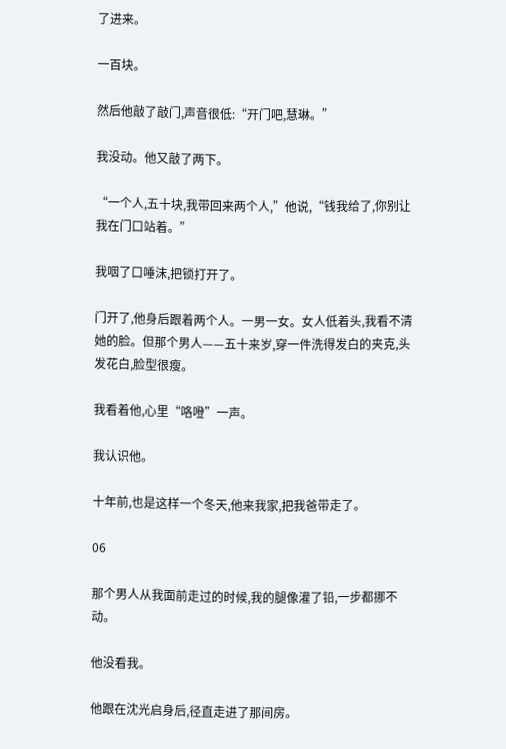了进来。

一百块。

然后他敲了敲门,声音很低:“开门吧,慧琳。”

我没动。他又敲了两下。

“一个人,五十块,我带回来两个人,”他说,“钱我给了,你别让我在门口站着。”

我咽了口唾沫,把锁打开了。

门开了,他身后跟着两个人。一男一女。女人低着头,我看不清她的脸。但那个男人——五十来岁,穿一件洗得发白的夹克,头发花白,脸型很瘦。

我看着他,心里“咯噔”一声。

我认识他。

十年前,也是这样一个冬天,他来我家,把我爸带走了。

06

那个男人从我面前走过的时候,我的腿像灌了铅,一步都挪不动。

他没看我。

他跟在沈光启身后,径直走进了那间房。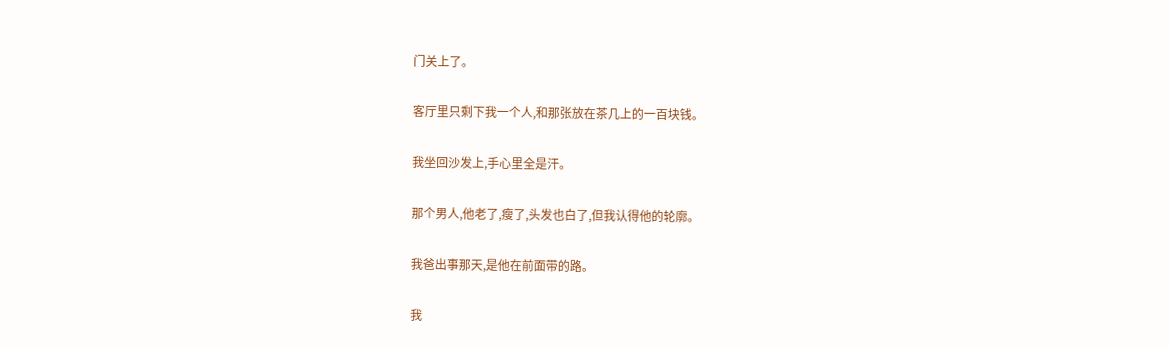门关上了。

客厅里只剩下我一个人,和那张放在茶几上的一百块钱。

我坐回沙发上,手心里全是汗。

那个男人,他老了,瘦了,头发也白了,但我认得他的轮廓。

我爸出事那天,是他在前面带的路。

我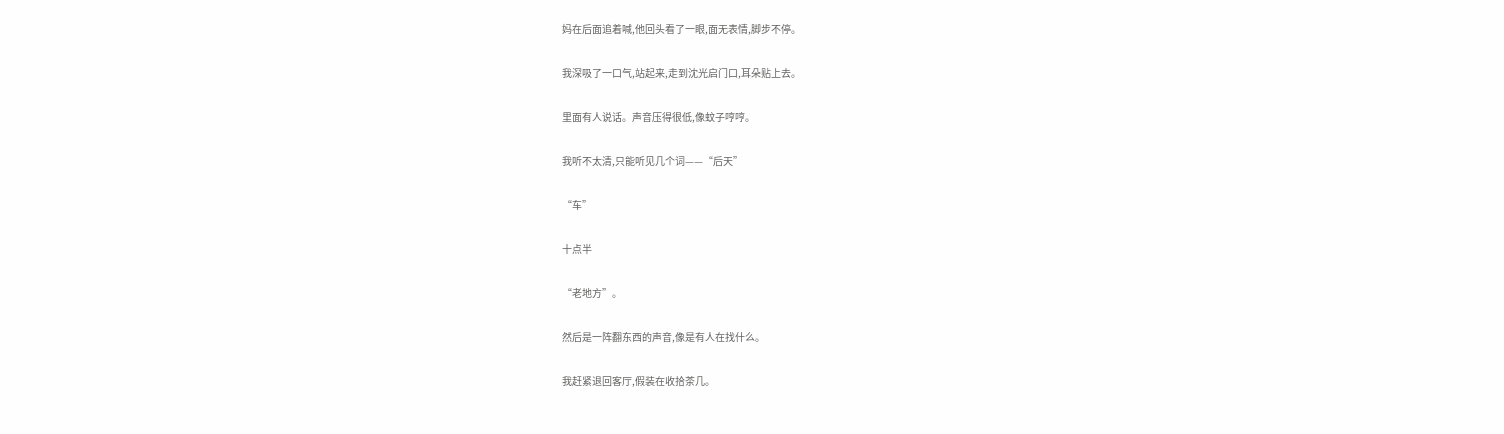妈在后面追着喊,他回头看了一眼,面无表情,脚步不停。

我深吸了一口气,站起来,走到沈光启门口,耳朵贴上去。

里面有人说话。声音压得很低,像蚊子哼哼。

我听不太清,只能听见几个词——“后天”

“车”

十点半

“老地方”。

然后是一阵翻东西的声音,像是有人在找什么。

我赶紧退回客厅,假装在收拾茶几。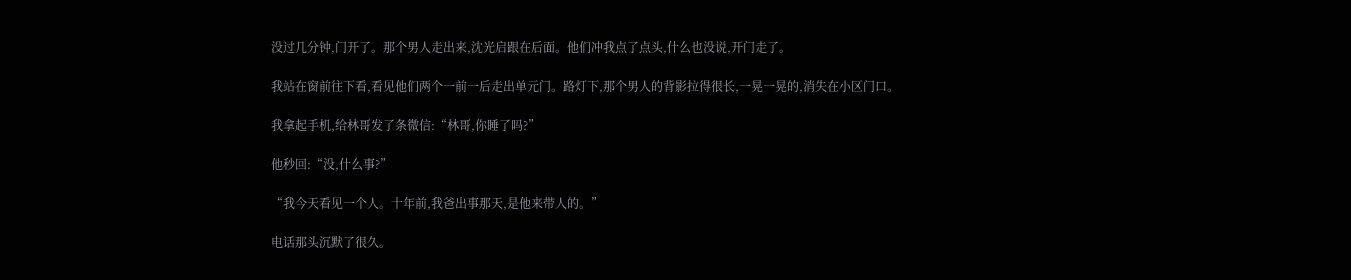没过几分钟,门开了。那个男人走出来,沈光启跟在后面。他们冲我点了点头,什么也没说,开门走了。

我站在窗前往下看,看见他们两个一前一后走出单元门。路灯下,那个男人的背影拉得很长,一晃一晃的,消失在小区门口。

我拿起手机,给林哥发了条微信:“林哥,你睡了吗?”

他秒回:“没,什么事?”

“我今天看见一个人。十年前,我爸出事那天,是他来带人的。”

电话那头沉默了很久。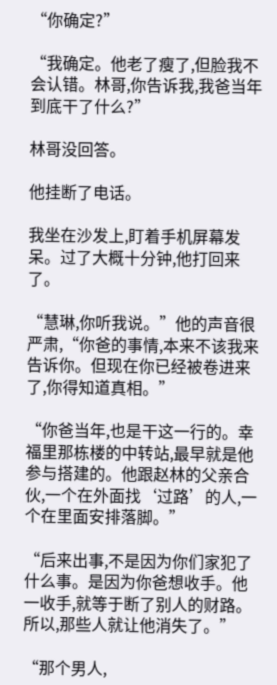“你确定?”

“我确定。他老了瘦了,但脸我不会认错。林哥,你告诉我,我爸当年到底干了什么?”

林哥没回答。

他挂断了电话。

我坐在沙发上,盯着手机屏幕发呆。过了大概十分钟,他打回来了。

“慧琳,你听我说。”他的声音很严肃,“你爸的事情,本来不该我来告诉你。但现在你已经被卷进来了,你得知道真相。”

“你爸当年,也是干这一行的。幸福里那栋楼的中转站,最早就是他参与搭建的。他跟赵林的父亲合伙,一个在外面找‘过路’的人,一个在里面安排落脚。”

“后来出事,不是因为你们家犯了什么事。是因为你爸想收手。他一收手,就等于断了别人的财路。所以,那些人就让他消失了。”

“那个男人,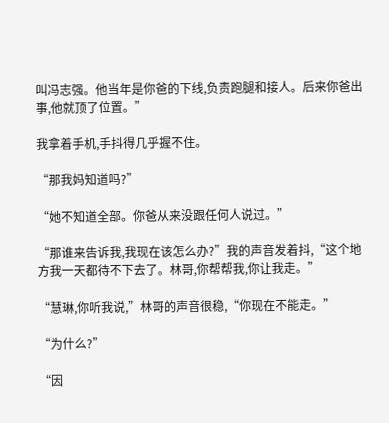叫冯志强。他当年是你爸的下线,负责跑腿和接人。后来你爸出事,他就顶了位置。”

我拿着手机,手抖得几乎握不住。

“那我妈知道吗?”

“她不知道全部。你爸从来没跟任何人说过。”

“那谁来告诉我,我现在该怎么办?”我的声音发着抖,“这个地方我一天都待不下去了。林哥,你帮帮我,你让我走。”

“慧琳,你听我说,”林哥的声音很稳,“你现在不能走。”

“为什么?”

“因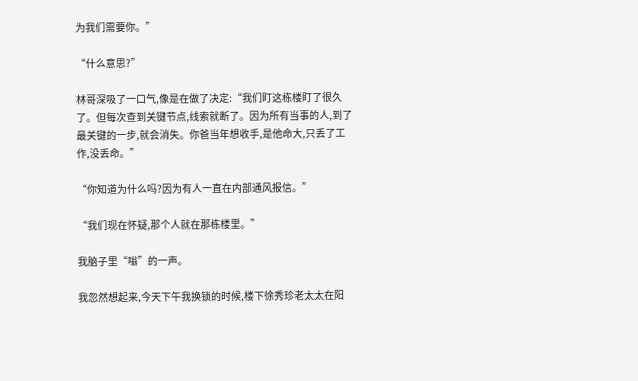为我们需要你。”

“什么意思?”

林哥深吸了一口气,像是在做了决定:“我们盯这栋楼盯了很久了。但每次查到关键节点,线索就断了。因为所有当事的人,到了最关键的一步,就会消失。你爸当年想收手,是他命大,只丢了工作,没丢命。”

“你知道为什么吗?因为有人一直在内部通风报信。”

“我们现在怀疑,那个人就在那栋楼里。”

我脑子里“嗡”的一声。

我忽然想起来,今天下午我换锁的时候,楼下徐秀珍老太太在阳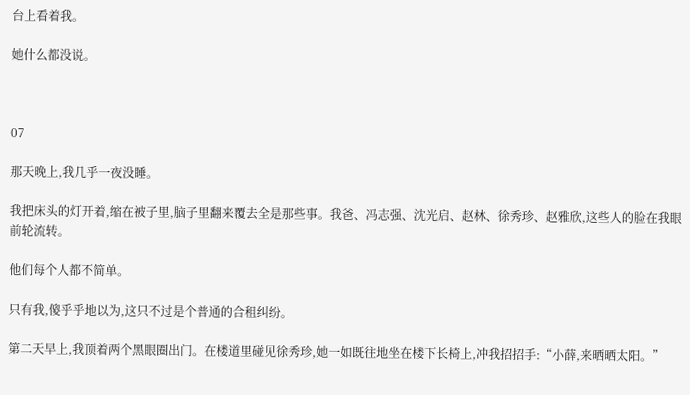台上看着我。

她什么都没说。



07

那天晚上,我几乎一夜没睡。

我把床头的灯开着,缩在被子里,脑子里翻来覆去全是那些事。我爸、冯志强、沈光启、赵林、徐秀珍、赵雅欣,这些人的脸在我眼前轮流转。

他们每个人都不简单。

只有我,傻乎乎地以为,这只不过是个普通的合租纠纷。

第二天早上,我顶着两个黑眼圈出门。在楼道里碰见徐秀珍,她一如既往地坐在楼下长椅上,冲我招招手:“小薛,来晒晒太阳。”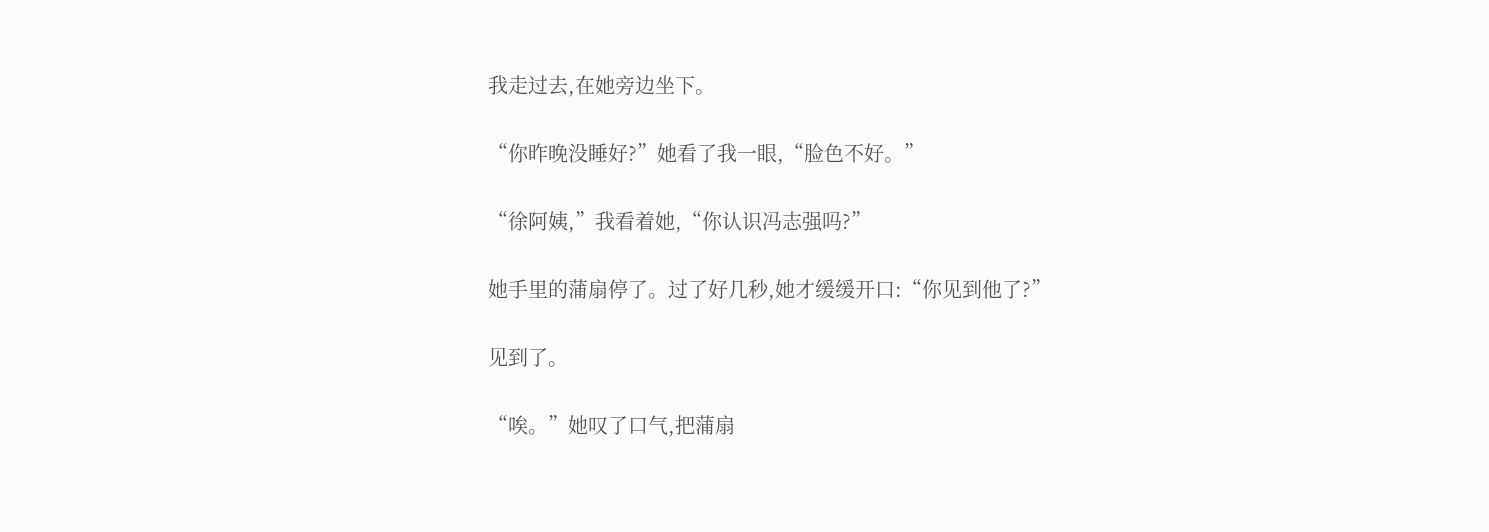我走过去,在她旁边坐下。

“你昨晚没睡好?”她看了我一眼,“脸色不好。”

“徐阿姨,”我看着她,“你认识冯志强吗?”

她手里的蒲扇停了。过了好几秒,她才缓缓开口:“你见到他了?”

见到了。

“唉。”她叹了口气,把蒲扇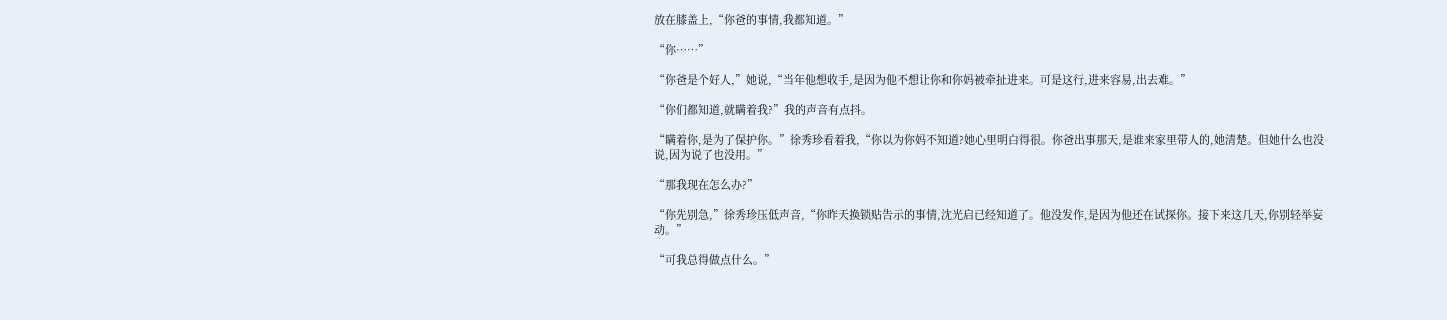放在膝盖上,“你爸的事情,我都知道。”

“你……”

“你爸是个好人,”她说,“当年他想收手,是因为他不想让你和你妈被牵扯进来。可是这行,进来容易,出去难。”

“你们都知道,就瞒着我?”我的声音有点抖。

“瞒着你,是为了保护你。”徐秀珍看着我,“你以为你妈不知道?她心里明白得很。你爸出事那天,是谁来家里带人的,她清楚。但她什么也没说,因为说了也没用。”

“那我现在怎么办?”

“你先别急,”徐秀珍压低声音,“你昨天换锁贴告示的事情,沈光启已经知道了。他没发作,是因为他还在试探你。接下来这几天,你别轻举妄动。”

“可我总得做点什么。”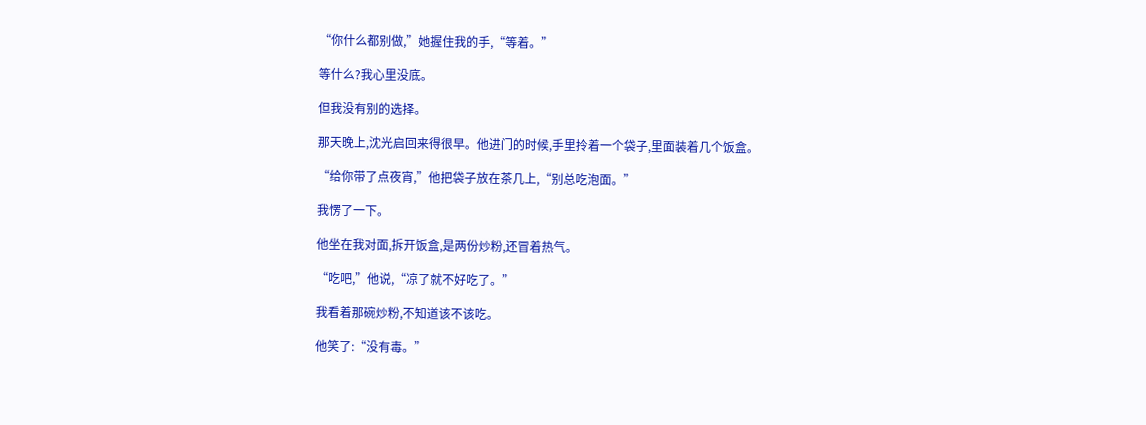“你什么都别做,”她握住我的手,“等着。”

等什么?我心里没底。

但我没有别的选择。

那天晚上,沈光启回来得很早。他进门的时候,手里拎着一个袋子,里面装着几个饭盒。

“给你带了点夜宵,”他把袋子放在茶几上,“别总吃泡面。”

我愣了一下。

他坐在我对面,拆开饭盒,是两份炒粉,还冒着热气。

“吃吧,”他说,“凉了就不好吃了。”

我看着那碗炒粉,不知道该不该吃。

他笑了:“没有毒。”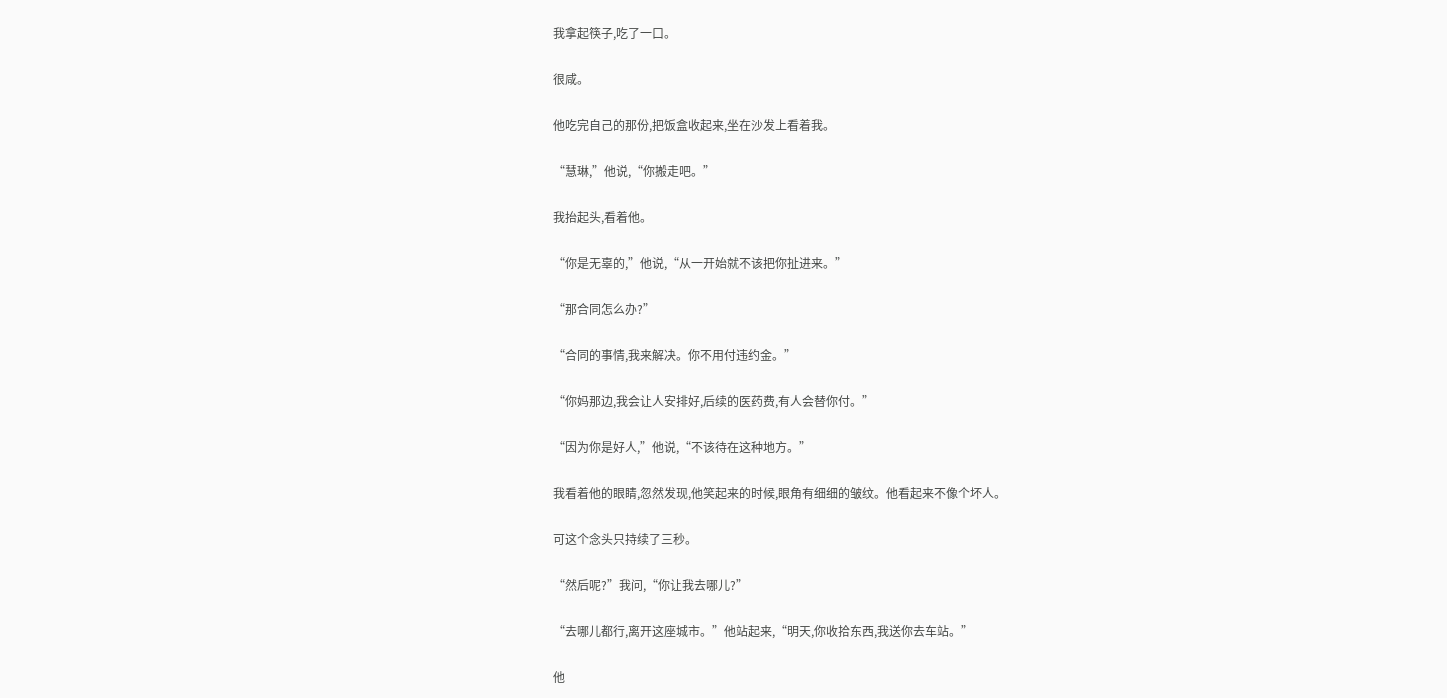我拿起筷子,吃了一口。

很咸。

他吃完自己的那份,把饭盒收起来,坐在沙发上看着我。

“慧琳,”他说,“你搬走吧。”

我抬起头,看着他。

“你是无辜的,”他说,“从一开始就不该把你扯进来。”

“那合同怎么办?”

“合同的事情,我来解决。你不用付违约金。”

“你妈那边,我会让人安排好,后续的医药费,有人会替你付。”

“因为你是好人,”他说,“不该待在这种地方。”

我看着他的眼睛,忽然发现,他笑起来的时候,眼角有细细的皱纹。他看起来不像个坏人。

可这个念头只持续了三秒。

“然后呢?”我问,“你让我去哪儿?”

“去哪儿都行,离开这座城市。”他站起来,“明天,你收拾东西,我送你去车站。”

他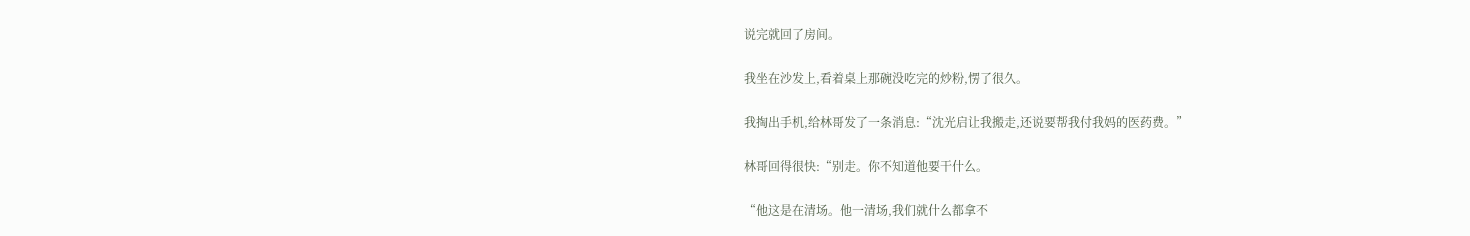说完就回了房间。

我坐在沙发上,看着桌上那碗没吃完的炒粉,愣了很久。

我掏出手机,给林哥发了一条消息:“沈光启让我搬走,还说要帮我付我妈的医药费。”

林哥回得很快:“别走。你不知道他要干什么。

“他这是在清场。他一清场,我们就什么都拿不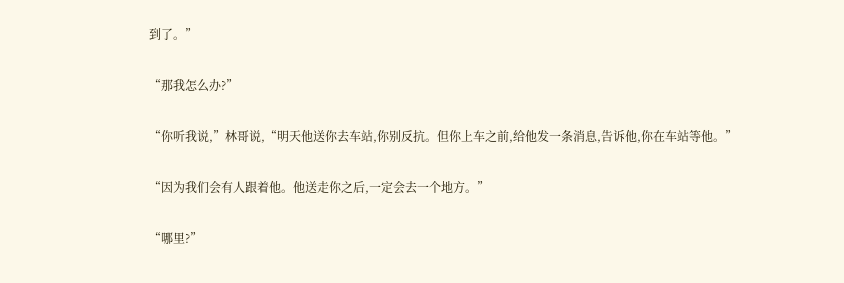到了。”

“那我怎么办?”

“你听我说,”林哥说,“明天他送你去车站,你别反抗。但你上车之前,给他发一条消息,告诉他,你在车站等他。”

“因为我们会有人跟着他。他送走你之后,一定会去一个地方。”

“哪里?”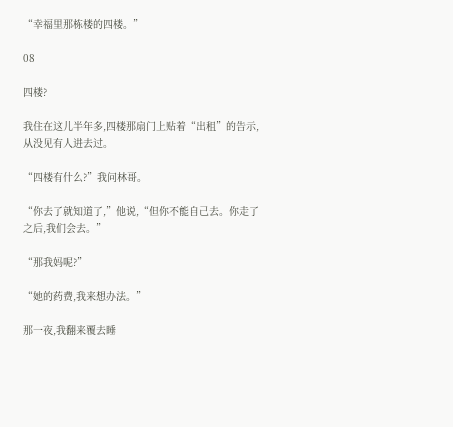“幸福里那栋楼的四楼。”

08

四楼?

我住在这儿半年多,四楼那扇门上贴着“出租”的告示,从没见有人进去过。

“四楼有什么?”我问林哥。

“你去了就知道了,”他说,“但你不能自己去。你走了之后,我们会去。”

“那我妈呢?”

“她的药费,我来想办法。”

那一夜,我翻来覆去睡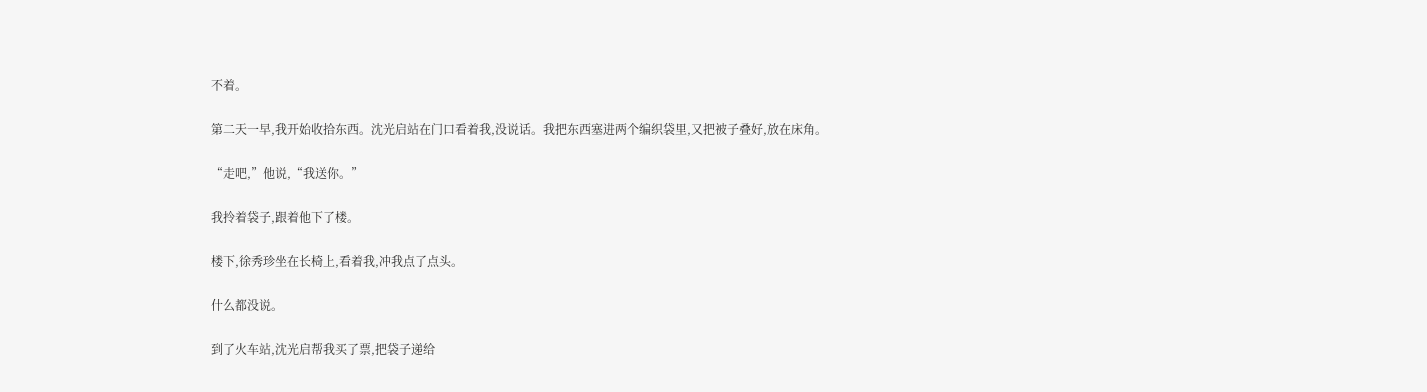不着。

第二天一早,我开始收拾东西。沈光启站在门口看着我,没说话。我把东西塞进两个编织袋里,又把被子叠好,放在床角。

“走吧,”他说,“我送你。”

我拎着袋子,跟着他下了楼。

楼下,徐秀珍坐在长椅上,看着我,冲我点了点头。

什么都没说。

到了火车站,沈光启帮我买了票,把袋子递给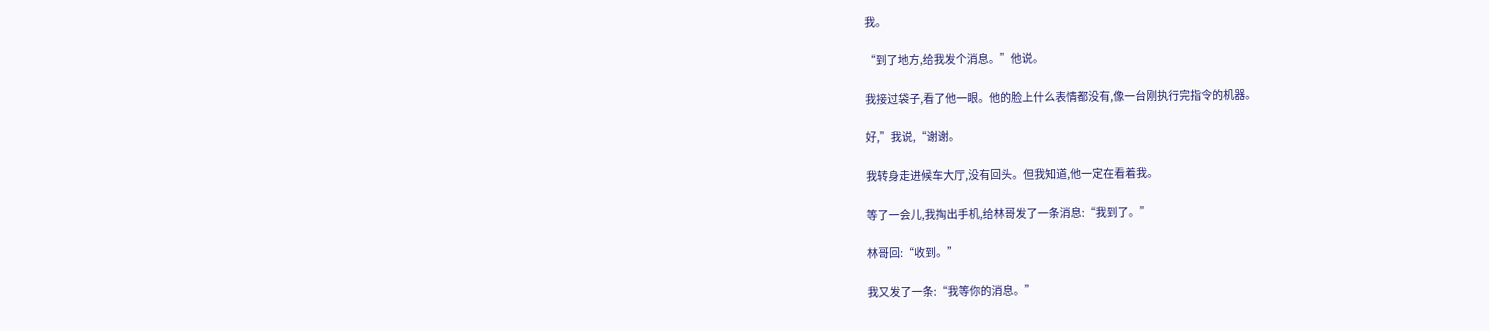我。

“到了地方,给我发个消息。”他说。

我接过袋子,看了他一眼。他的脸上什么表情都没有,像一台刚执行完指令的机器。

好,”我说,“谢谢。

我转身走进候车大厅,没有回头。但我知道,他一定在看着我。

等了一会儿,我掏出手机,给林哥发了一条消息:“我到了。”

林哥回:“收到。”

我又发了一条:“我等你的消息。”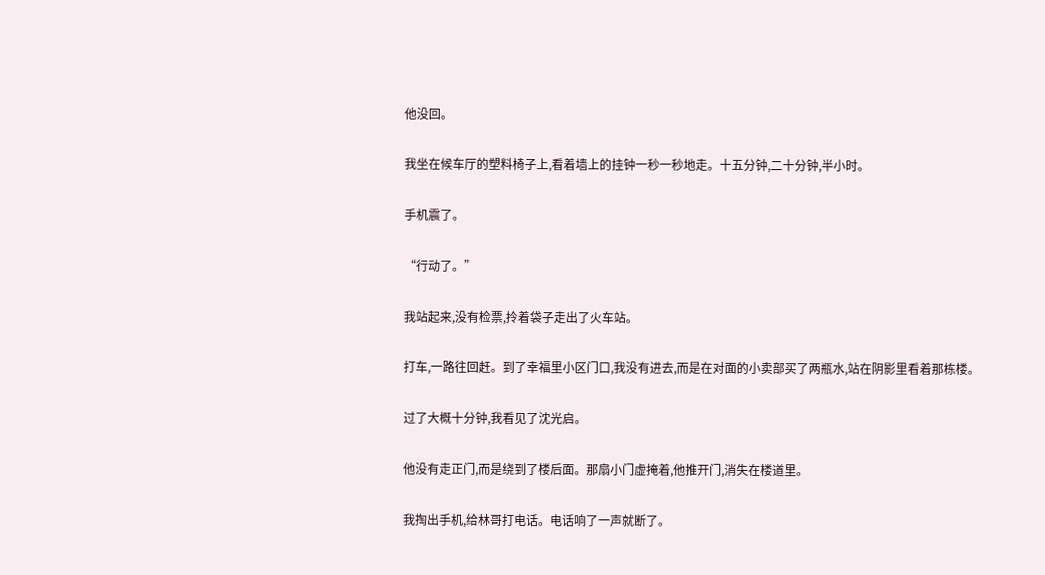他没回。

我坐在候车厅的塑料椅子上,看着墙上的挂钟一秒一秒地走。十五分钟,二十分钟,半小时。

手机震了。

“行动了。”

我站起来,没有检票,拎着袋子走出了火车站。

打车,一路往回赶。到了幸福里小区门口,我没有进去,而是在对面的小卖部买了两瓶水,站在阴影里看着那栋楼。

过了大概十分钟,我看见了沈光启。

他没有走正门,而是绕到了楼后面。那扇小门虚掩着,他推开门,消失在楼道里。

我掏出手机,给林哥打电话。电话响了一声就断了。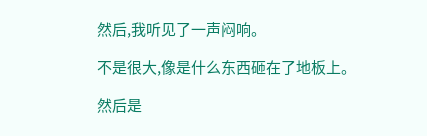然后,我听见了一声闷响。

不是很大,像是什么东西砸在了地板上。

然后是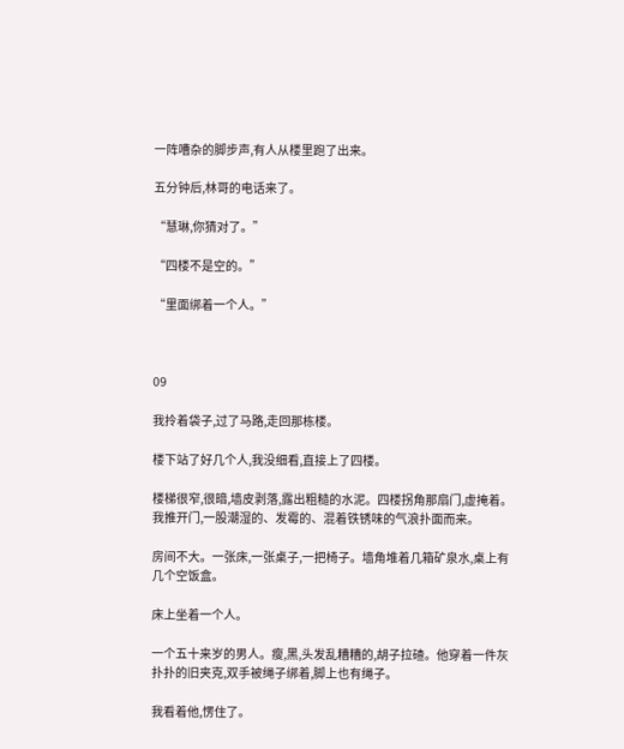一阵嘈杂的脚步声,有人从楼里跑了出来。

五分钟后,林哥的电话来了。

“慧琳,你猜对了。”

“四楼不是空的。”

“里面绑着一个人。”



09

我拎着袋子,过了马路,走回那栋楼。

楼下站了好几个人,我没细看,直接上了四楼。

楼梯很窄,很暗,墙皮剥落,露出粗糙的水泥。四楼拐角那扇门,虚掩着。我推开门,一股潮湿的、发霉的、混着铁锈味的气浪扑面而来。

房间不大。一张床,一张桌子,一把椅子。墙角堆着几箱矿泉水,桌上有几个空饭盒。

床上坐着一个人。

一个五十来岁的男人。瘦,黑,头发乱糟糟的,胡子拉碴。他穿着一件灰扑扑的旧夹克,双手被绳子绑着,脚上也有绳子。

我看着他,愣住了。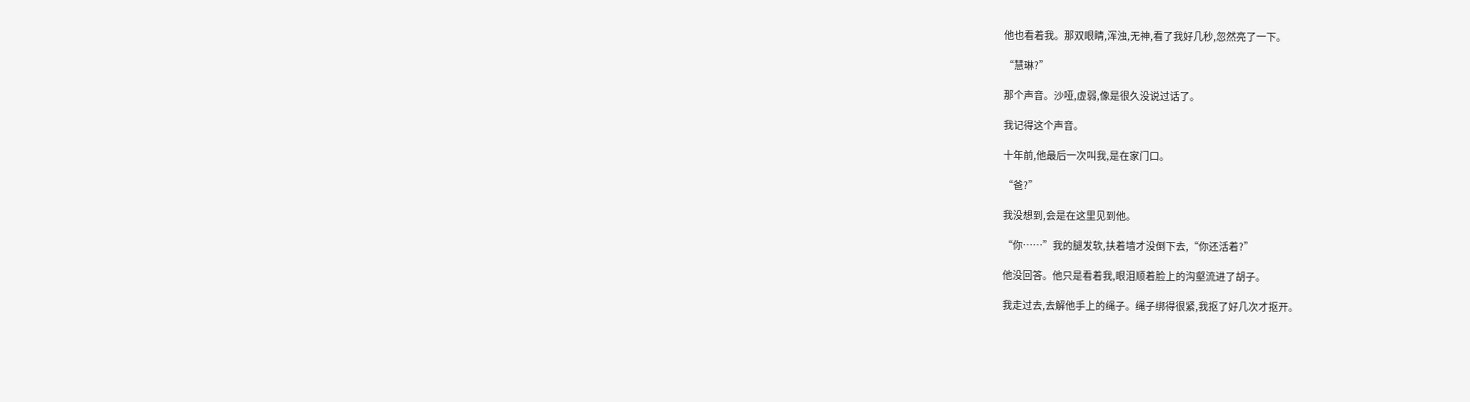他也看着我。那双眼睛,浑浊,无神,看了我好几秒,忽然亮了一下。

“慧琳?”

那个声音。沙哑,虚弱,像是很久没说过话了。

我记得这个声音。

十年前,他最后一次叫我,是在家门口。

“爸?”

我没想到,会是在这里见到他。

“你……”我的腿发软,扶着墙才没倒下去,“你还活着?”

他没回答。他只是看着我,眼泪顺着脸上的沟壑流进了胡子。

我走过去,去解他手上的绳子。绳子绑得很紧,我抠了好几次才抠开。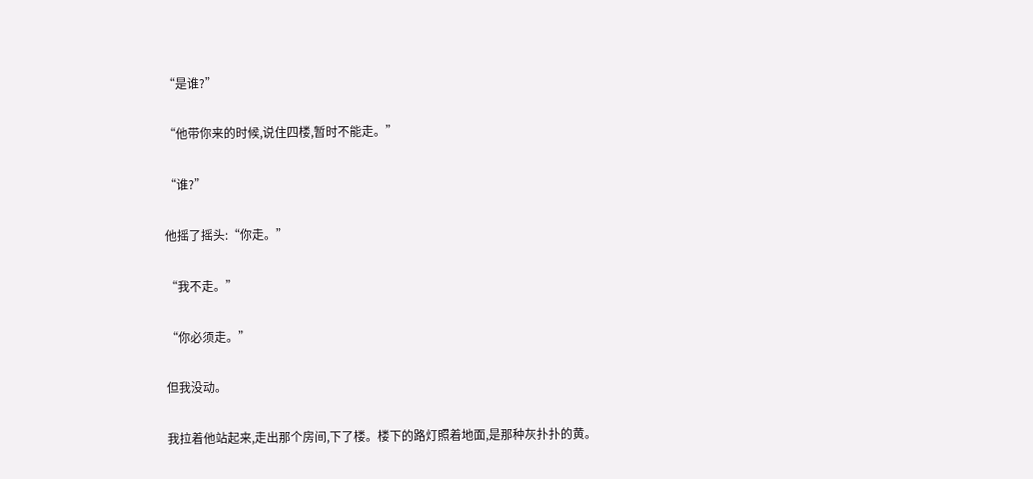“是谁?”

“他带你来的时候,说住四楼,暂时不能走。”

“谁?”

他摇了摇头:“你走。”

“我不走。”

“你必须走。”

但我没动。

我拉着他站起来,走出那个房间,下了楼。楼下的路灯照着地面,是那种灰扑扑的黄。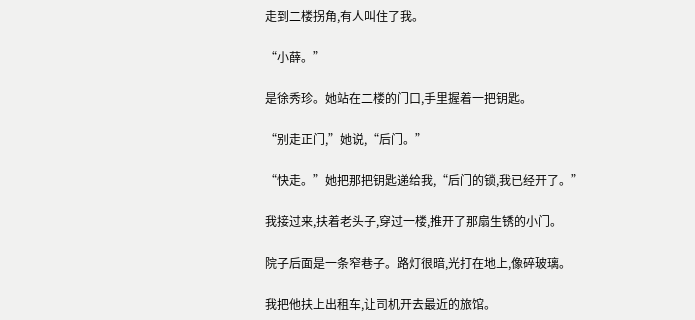走到二楼拐角,有人叫住了我。

“小薛。”

是徐秀珍。她站在二楼的门口,手里握着一把钥匙。

“别走正门,”她说,“后门。”

“快走。”她把那把钥匙递给我,“后门的锁,我已经开了。”

我接过来,扶着老头子,穿过一楼,推开了那扇生锈的小门。

院子后面是一条窄巷子。路灯很暗,光打在地上,像碎玻璃。

我把他扶上出租车,让司机开去最近的旅馆。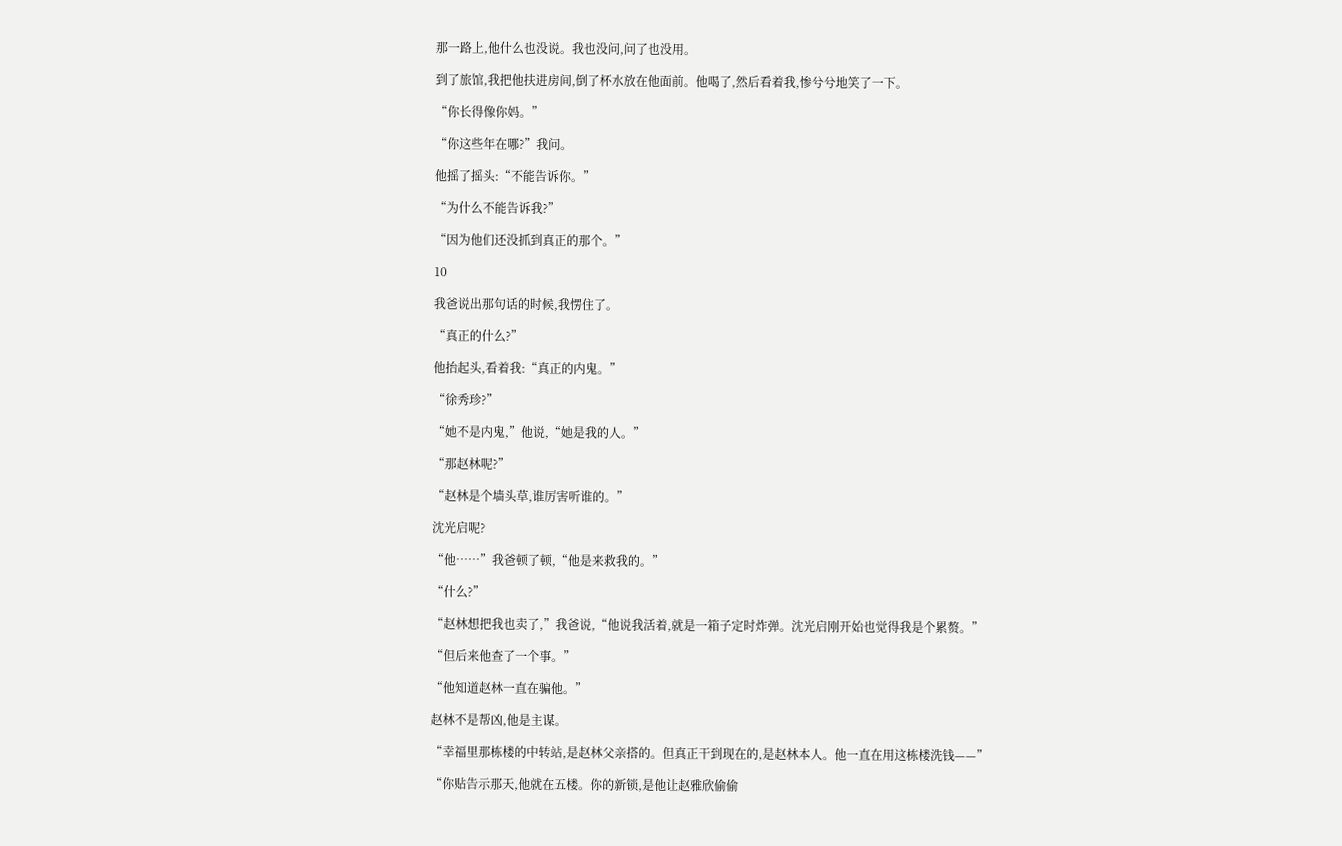那一路上,他什么也没说。我也没问,问了也没用。

到了旅馆,我把他扶进房间,倒了杯水放在他面前。他喝了,然后看着我,惨兮兮地笑了一下。

“你长得像你妈。”

“你这些年在哪?”我问。

他摇了摇头:“不能告诉你。”

“为什么不能告诉我?”

“因为他们还没抓到真正的那个。”

10

我爸说出那句话的时候,我愣住了。

“真正的什么?”

他抬起头,看着我:“真正的内鬼。”

“徐秀珍?”

“她不是内鬼,”他说,“她是我的人。”

“那赵林呢?”

“赵林是个墙头草,谁厉害听谁的。”

沈光启呢?

“他……”我爸顿了顿,“他是来救我的。”

“什么?”

“赵林想把我也卖了,”我爸说,“他说我活着,就是一箱子定时炸弹。沈光启刚开始也觉得我是个累赘。”

“但后来他查了一个事。”

“他知道赵林一直在骗他。”

赵林不是帮凶,他是主谋。

“幸福里那栋楼的中转站,是赵林父亲搭的。但真正干到现在的,是赵林本人。他一直在用这栋楼洗钱——”

“你贴告示那天,他就在五楼。你的新锁,是他让赵雅欣偷偷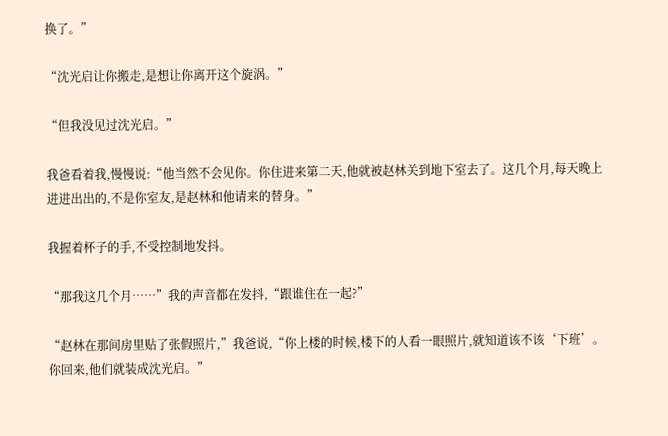换了。”

“沈光启让你搬走,是想让你离开这个旋涡。”

“但我没见过沈光启。”

我爸看着我,慢慢说:“他当然不会见你。你住进来第二天,他就被赵林关到地下室去了。这几个月,每天晚上进进出出的,不是你室友,是赵林和他请来的替身。”

我握着杯子的手,不受控制地发抖。

“那我这几个月……”我的声音都在发抖,“跟谁住在一起?”

“赵林在那间房里贴了张假照片,”我爸说,“你上楼的时候,楼下的人看一眼照片,就知道该不该‘下班’。你回来,他们就装成沈光启。”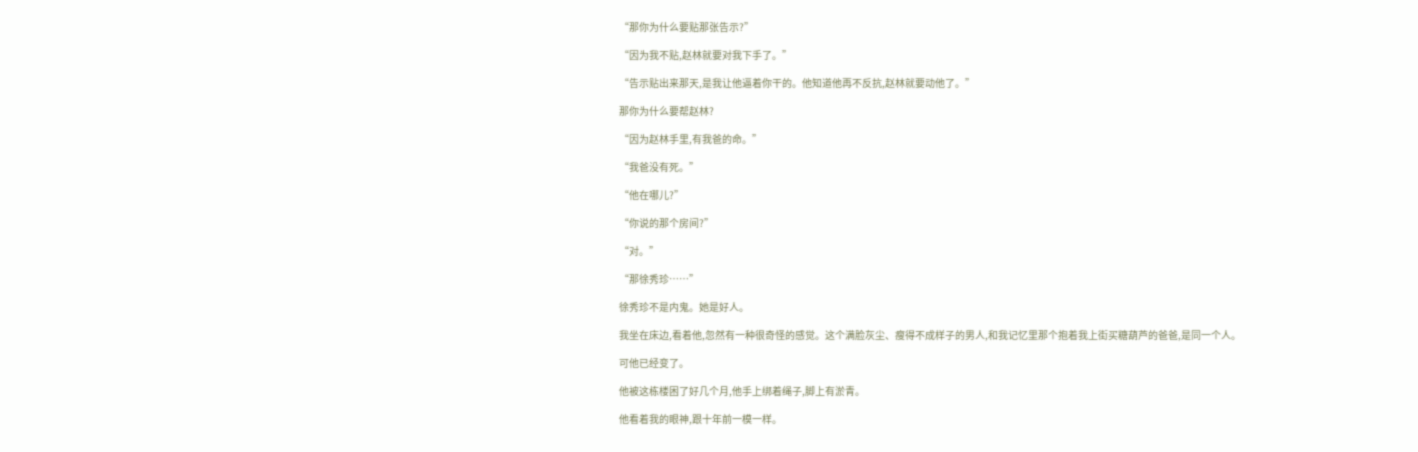“那你为什么要贴那张告示?”

“因为我不贴,赵林就要对我下手了。”

“告示贴出来那天,是我让他逼着你干的。他知道他再不反抗,赵林就要动他了。”

那你为什么要帮赵林?

“因为赵林手里,有我爸的命。”

“我爸没有死。”

“他在哪儿?”

“你说的那个房间?”

“对。”

“那徐秀珍……”

徐秀珍不是内鬼。她是好人。

我坐在床边,看着他,忽然有一种很奇怪的感觉。这个满脸灰尘、瘦得不成样子的男人,和我记忆里那个抱着我上街买糖葫芦的爸爸,是同一个人。

可他已经变了。

他被这栋楼困了好几个月,他手上绑着绳子,脚上有淤青。

他看着我的眼神,跟十年前一模一样。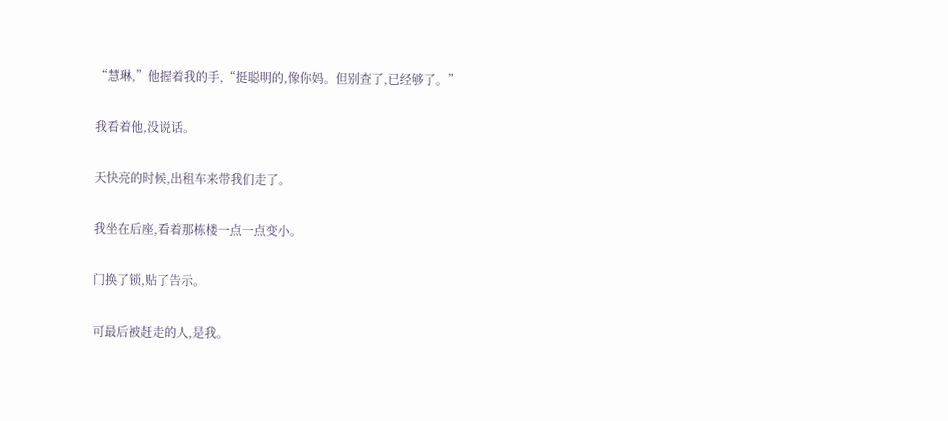“慧琳,”他握着我的手,“挺聪明的,像你妈。但别查了,已经够了。”

我看着他,没说话。

天快亮的时候,出租车来带我们走了。

我坐在后座,看着那栋楼一点一点变小。

门换了锁,贴了告示。

可最后被赶走的人,是我。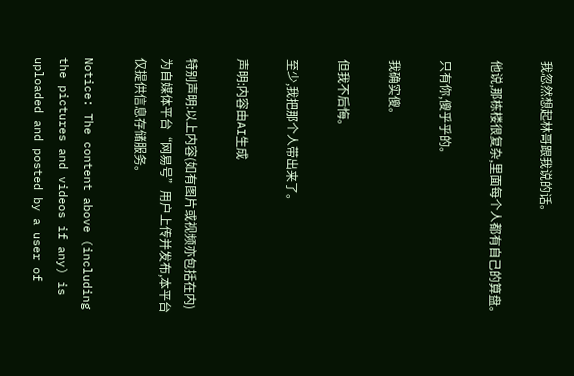我忽然想起林哥跟我说的话。

他说,那栋楼很复杂,里面每个人都有自己的算盘。

只有你,傻乎乎的。

我确实傻。

但我不后悔。

至少,我把那个人带出来了。

声明:内容由AI生成

特别声明:以上内容(如有图片或视频亦包括在内)为自媒体平台“网易号”用户上传并发布,本平台仅提供信息存储服务。

Notice: The content above (including the pictures and videos if any) is uploaded and posted by a user of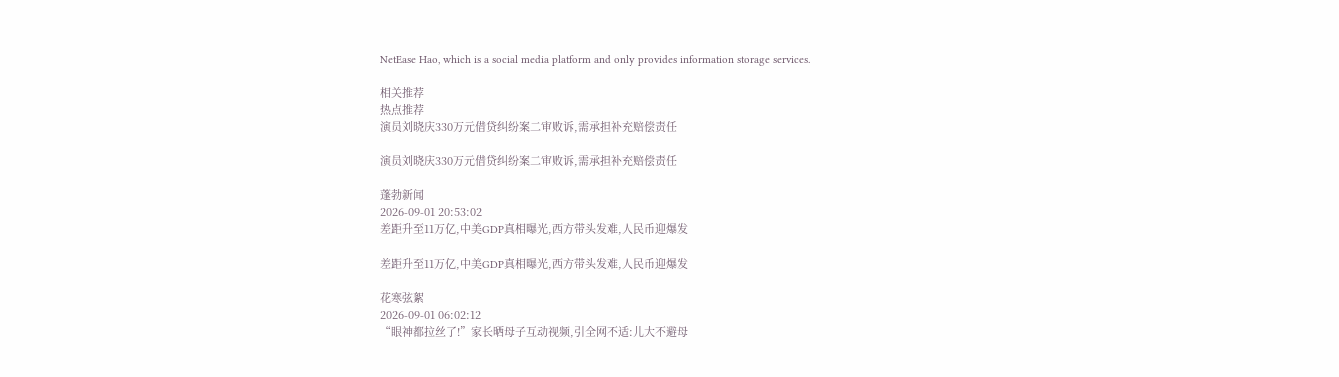NetEase Hao, which is a social media platform and only provides information storage services.

相关推荐
热点推荐
演员刘晓庆330万元借贷纠纷案二审败诉,需承担补充赔偿责任

演员刘晓庆330万元借贷纠纷案二审败诉,需承担补充赔偿责任

蓬勃新闻
2026-09-01 20:53:02
差距升至11万亿,中美GDP真相曝光,西方带头发难,人民币迎爆发

差距升至11万亿,中美GDP真相曝光,西方带头发难,人民币迎爆发

花寒弦絮
2026-09-01 06:02:12
“眼神都拉丝了!”家长晒母子互动视频,引全网不适:儿大不避母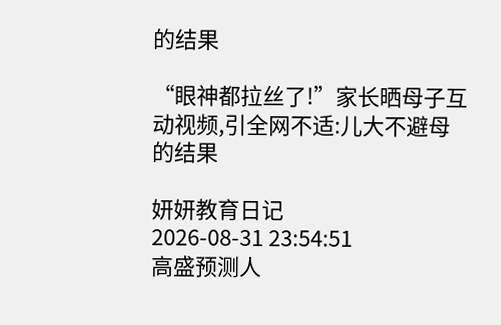的结果

“眼神都拉丝了!”家长晒母子互动视频,引全网不适:儿大不避母的结果

妍妍教育日记
2026-08-31 23:54:51
高盛预测人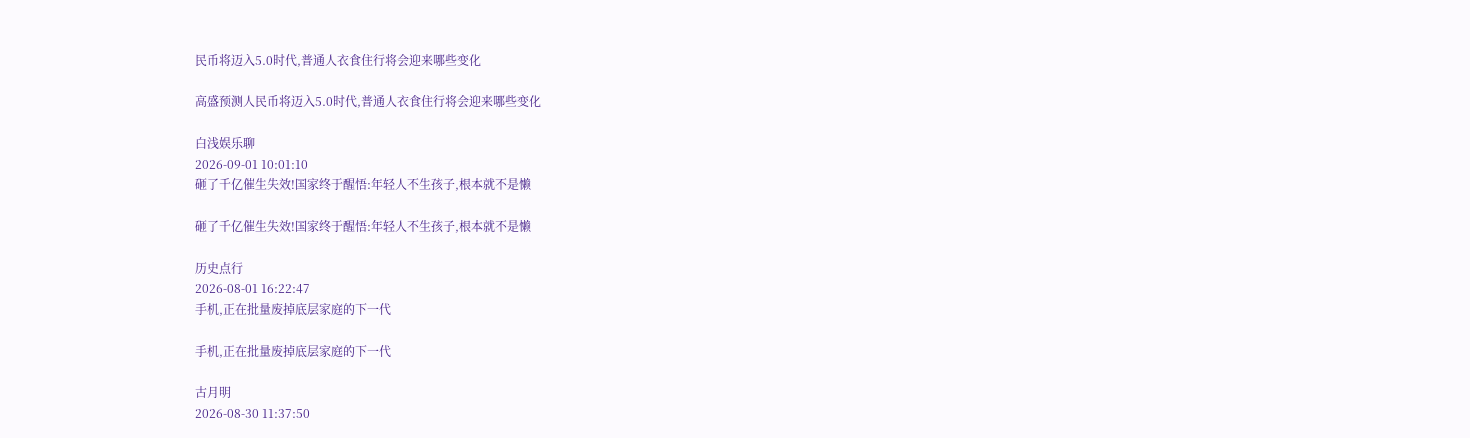民币将迈入5.0时代,普通人衣食住行将会迎来哪些变化

高盛预测人民币将迈入5.0时代,普通人衣食住行将会迎来哪些变化

白浅娱乐聊
2026-09-01 10:01:10
砸了千亿催生失效!国家终于醒悟:年轻人不生孩子,根本就不是懒

砸了千亿催生失效!国家终于醒悟:年轻人不生孩子,根本就不是懒

历史点行
2026-08-01 16:22:47
手机,正在批量废掉底层家庭的下一代

手机,正在批量废掉底层家庭的下一代

古月明
2026-08-30 11:37:50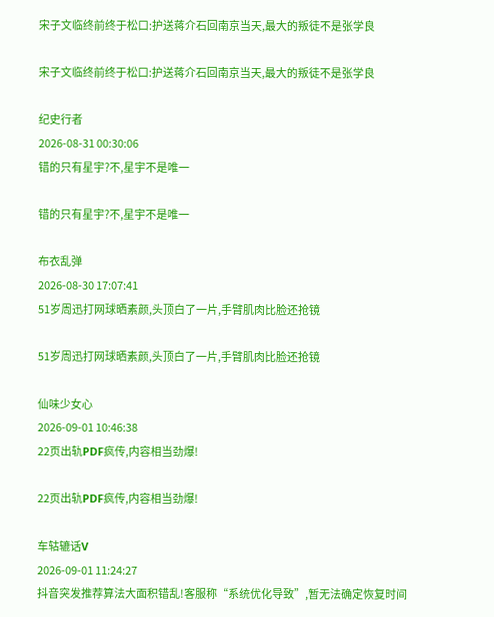宋子文临终前终于松口:护送蒋介石回南京当天,最大的叛徒不是张学良

宋子文临终前终于松口:护送蒋介石回南京当天,最大的叛徒不是张学良

纪史行者
2026-08-31 00:30:06
错的只有星宇?不,星宇不是唯一

错的只有星宇?不,星宇不是唯一

布衣乱弹
2026-08-30 17:07:41
51岁周迅打网球晒素颜,头顶白了一片,手臂肌肉比脸还抢镜

51岁周迅打网球晒素颜,头顶白了一片,手臂肌肉比脸还抢镜

仙味少女心
2026-09-01 10:46:38
22页出轨PDF疯传,内容相当劲爆!

22页出轨PDF疯传,内容相当劲爆!

车轱辘话V
2026-09-01 11:24:27
抖音突发推荐算法大面积错乱!客服称“系统优化导致”,暂无法确定恢复时间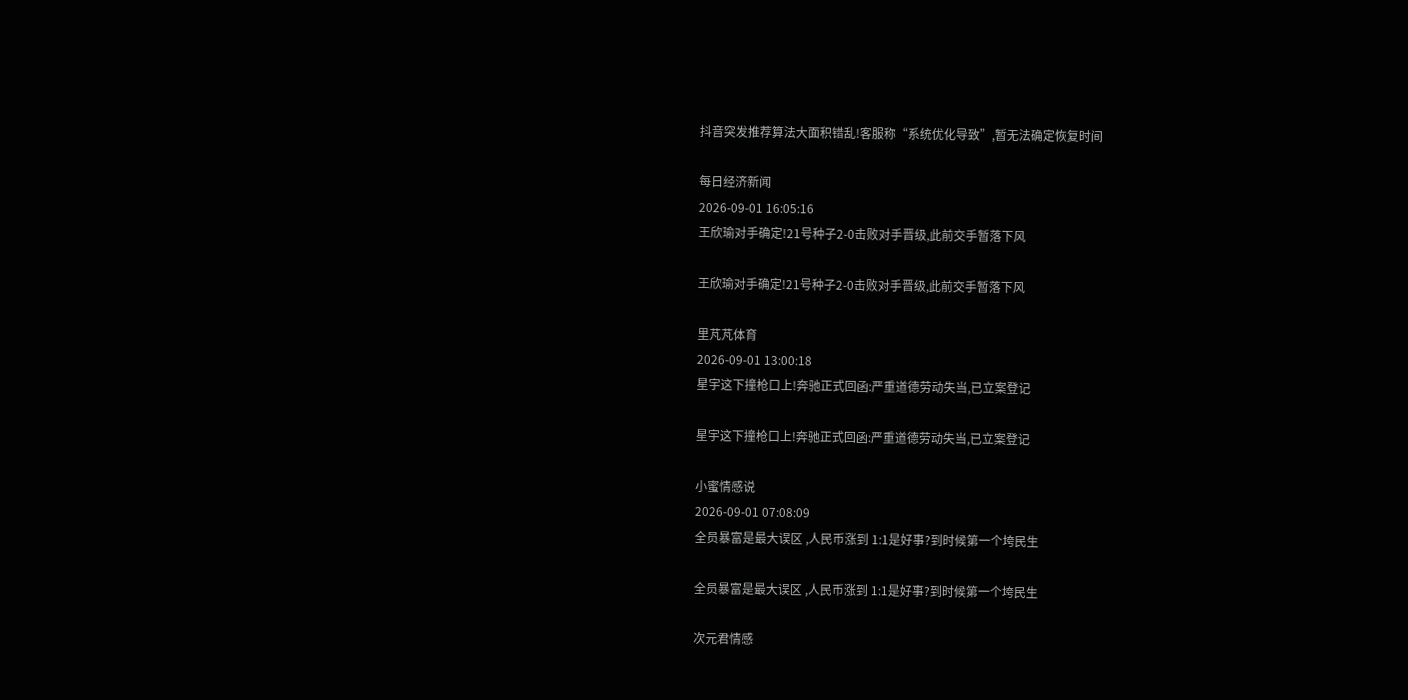抖音突发推荐算法大面积错乱!客服称“系统优化导致”,暂无法确定恢复时间

每日经济新闻
2026-09-01 16:05:16
王欣瑜对手确定!21号种子2-0击败对手晋级,此前交手暂落下风

王欣瑜对手确定!21号种子2-0击败对手晋级,此前交手暂落下风

里芃芃体育
2026-09-01 13:00:18
星宇这下撞枪口上!奔驰正式回函:严重道德劳动失当,已立案登记

星宇这下撞枪口上!奔驰正式回函:严重道德劳动失当,已立案登记

小蜜情感说
2026-09-01 07:08:09
全员暴富是最大误区 ,人民币涨到 1:1是好事?到时候第一个垮民生

全员暴富是最大误区 ,人民币涨到 1:1是好事?到时候第一个垮民生

次元君情感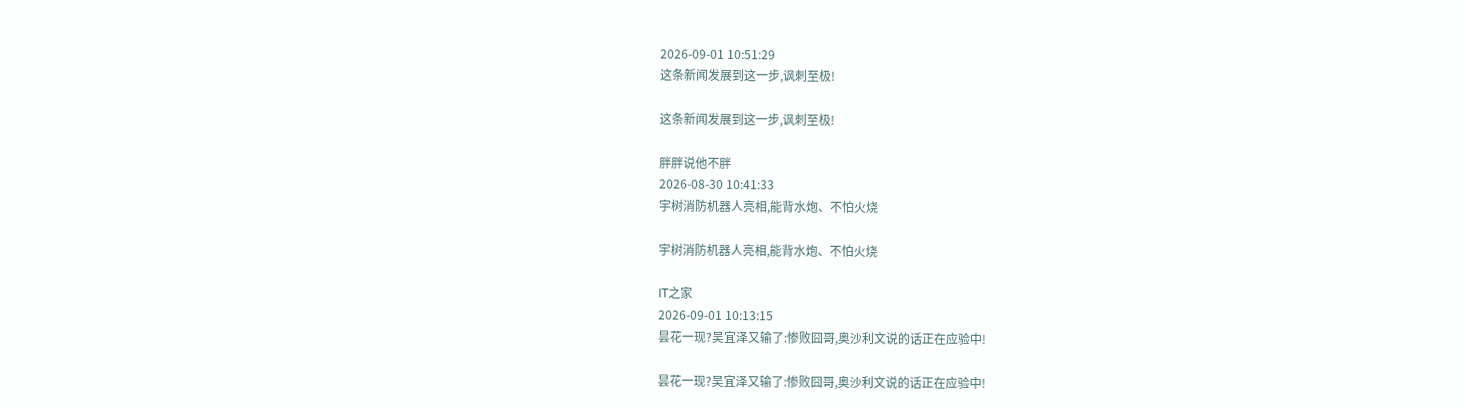2026-09-01 10:51:29
这条新闻发展到这一步,讽刺至极!

这条新闻发展到这一步,讽刺至极!

胖胖说他不胖
2026-08-30 10:41:33
宇树消防机器人亮相,能背水炮、不怕火烧

宇树消防机器人亮相,能背水炮、不怕火烧

IT之家
2026-09-01 10:13:15
昙花一现?吴宜泽又输了:惨败囧哥,奥沙利文说的话正在应验中!

昙花一现?吴宜泽又输了:惨败囧哥,奥沙利文说的话正在应验中!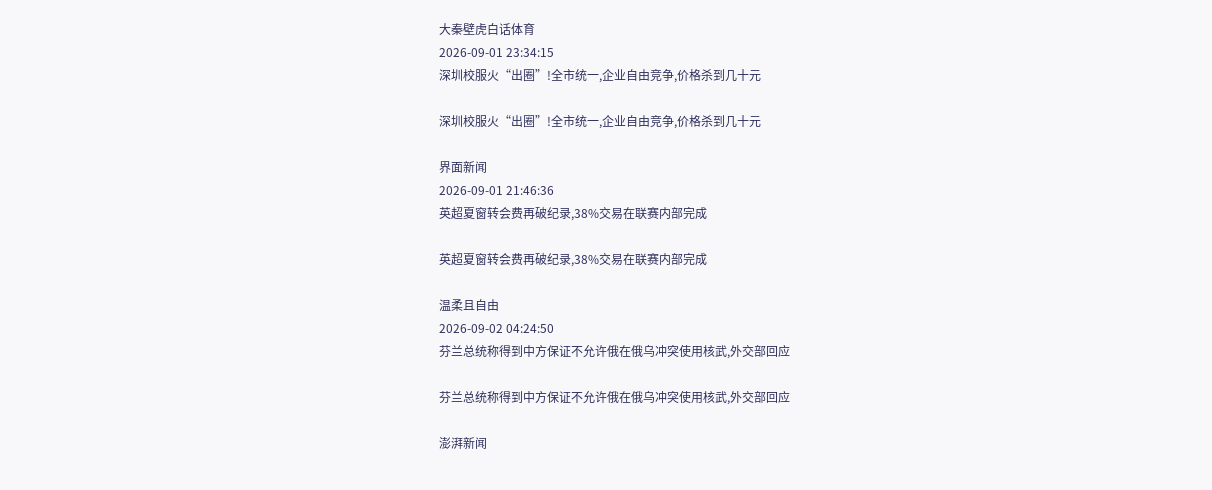大秦壁虎白话体育
2026-09-01 23:34:15
深圳校服火“出圈”!全市统一,企业自由竞争,价格杀到几十元

深圳校服火“出圈”!全市统一,企业自由竞争,价格杀到几十元

界面新闻
2026-09-01 21:46:36
英超夏窗转会费再破纪录,38%交易在联赛内部完成

英超夏窗转会费再破纪录,38%交易在联赛内部完成

温柔且自由
2026-09-02 04:24:50
芬兰总统称得到中方保证不允许俄在俄乌冲突使用核武,外交部回应

芬兰总统称得到中方保证不允许俄在俄乌冲突使用核武,外交部回应

澎湃新闻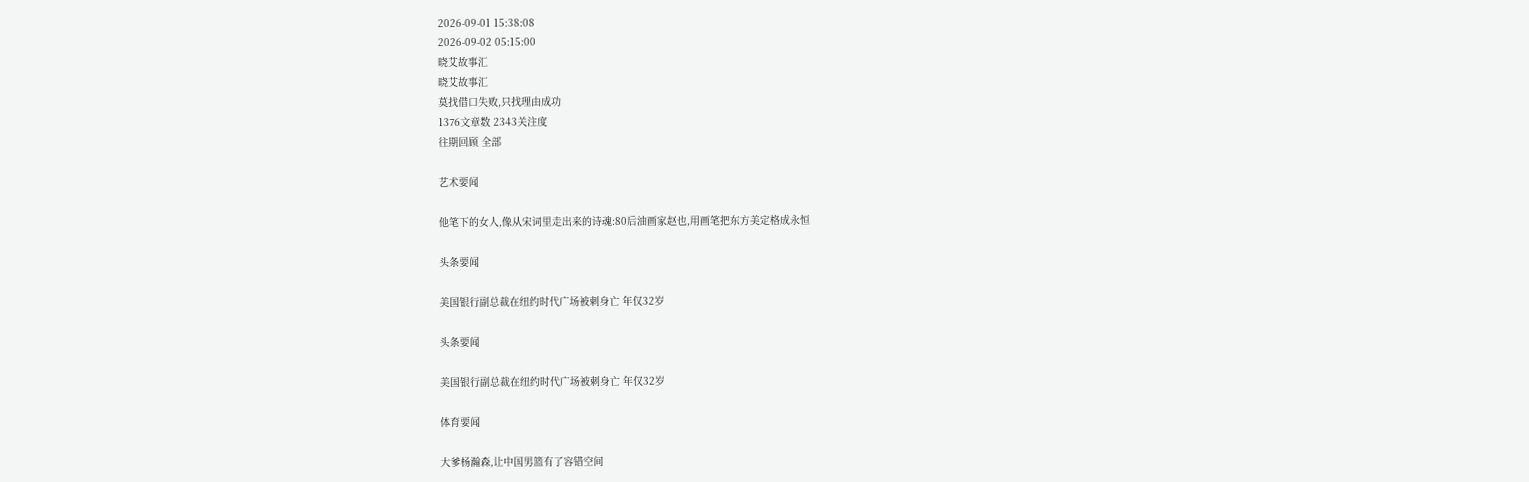2026-09-01 15:38:08
2026-09-02 05:15:00
晓艾故事汇
晓艾故事汇
莫找借口失败,只找理由成功
1376文章数 2343关注度
往期回顾 全部

艺术要闻

他笔下的女人,像从宋词里走出来的诗魂:80后油画家赵也,用画笔把东方美定格成永恒

头条要闻

美国银行副总裁在纽约时代广场被刺身亡 年仅32岁

头条要闻

美国银行副总裁在纽约时代广场被刺身亡 年仅32岁

体育要闻

大爹杨瀚森,让中国男篮有了容错空间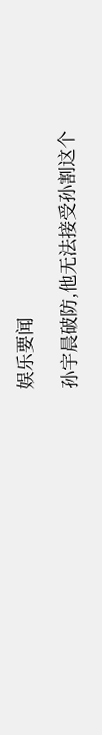娱乐要闻

孙宇晨破防,他无法接受孙割这个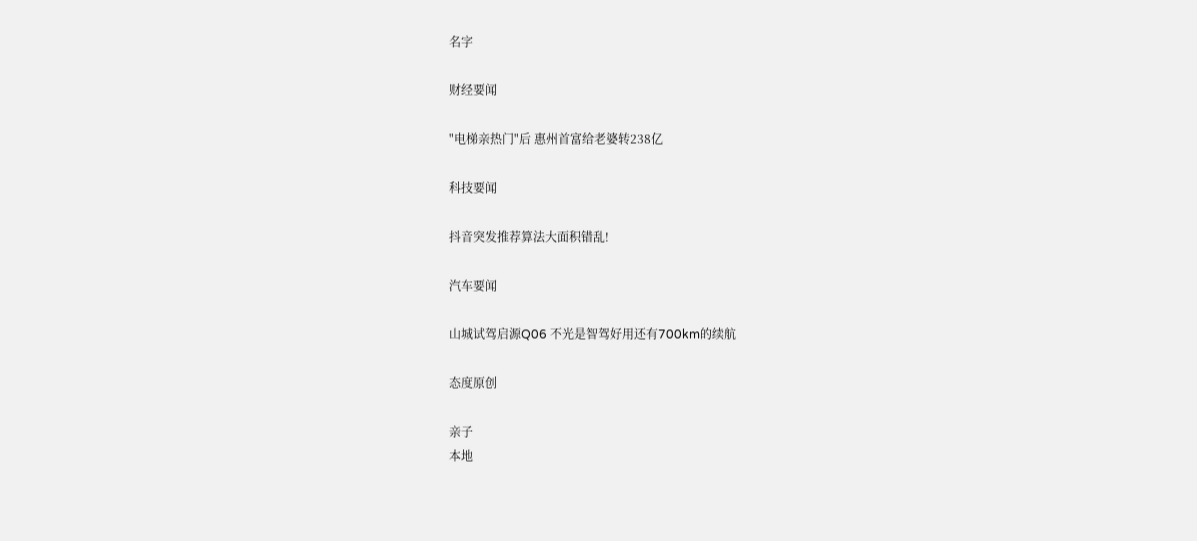名字

财经要闻

"电梯亲热门"后 惠州首富给老婆转238亿

科技要闻

抖音突发推荐算法大面积错乱!

汽车要闻

山城试驾启源Q06 不光是智驾好用还有700km的续航

态度原创

亲子
本地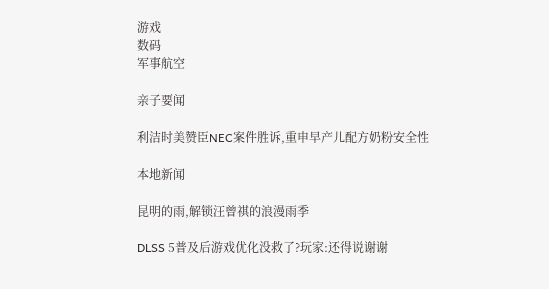游戏
数码
军事航空

亲子要闻

利洁时美赞臣NEC案件胜诉,重申早产儿配方奶粉安全性

本地新闻

昆明的雨,解锁汪曾祺的浪漫雨季

DLSS 5普及后游戏优化没救了?玩家:还得说谢谢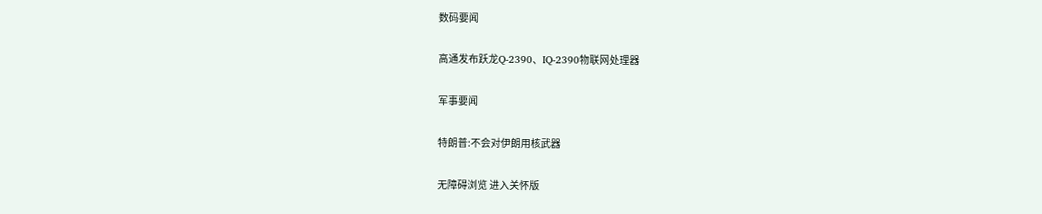数码要闻

高通发布跃龙Q-2390、IQ-2390物联网处理器

军事要闻

特朗普:不会对伊朗用核武器

无障碍浏览 进入关怀版